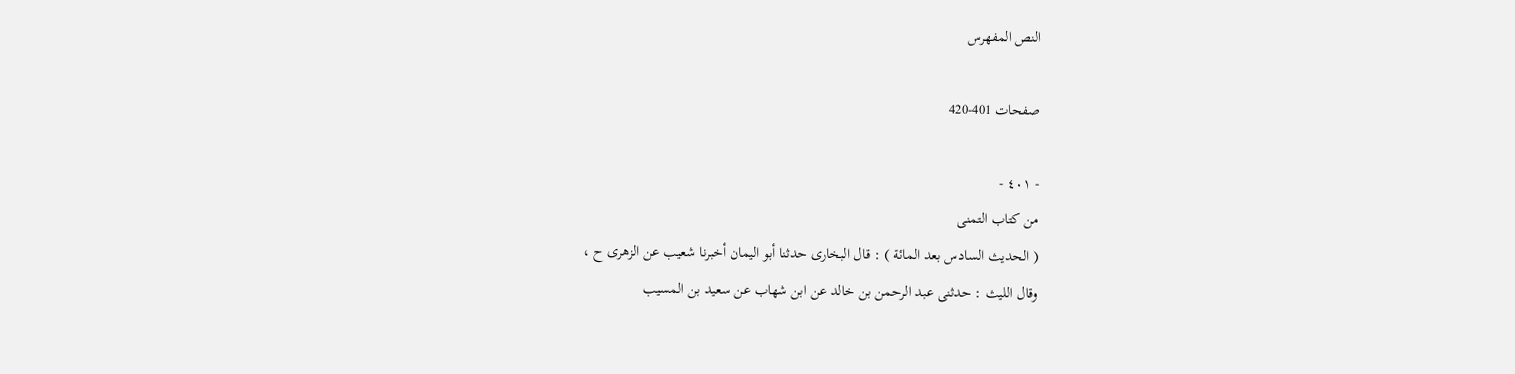النص المفهرس

صفحات 401-420

- ٤٠١ -
من كتاب التمنى
( الحديث السادس بعد المائة ) : قال البخارى حدثنا أبو اليمان أخبرنا شعيب عن الزهرى ح ،
وقال الليث : حدثنى عبد الرحمن بن خالد عن ابن شهاب عن سعيد بن المسيب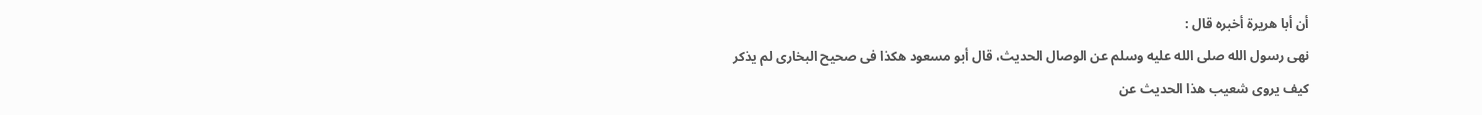أن أبا هريرة أخبره قال :
نهى رسول الله صلى الله عليه وسلم عن الوصال الحديث، قال أبو مسعود هكذا فى صحيح البخارى لم يذكر
کیف یروی شعيب هذا الحديث عن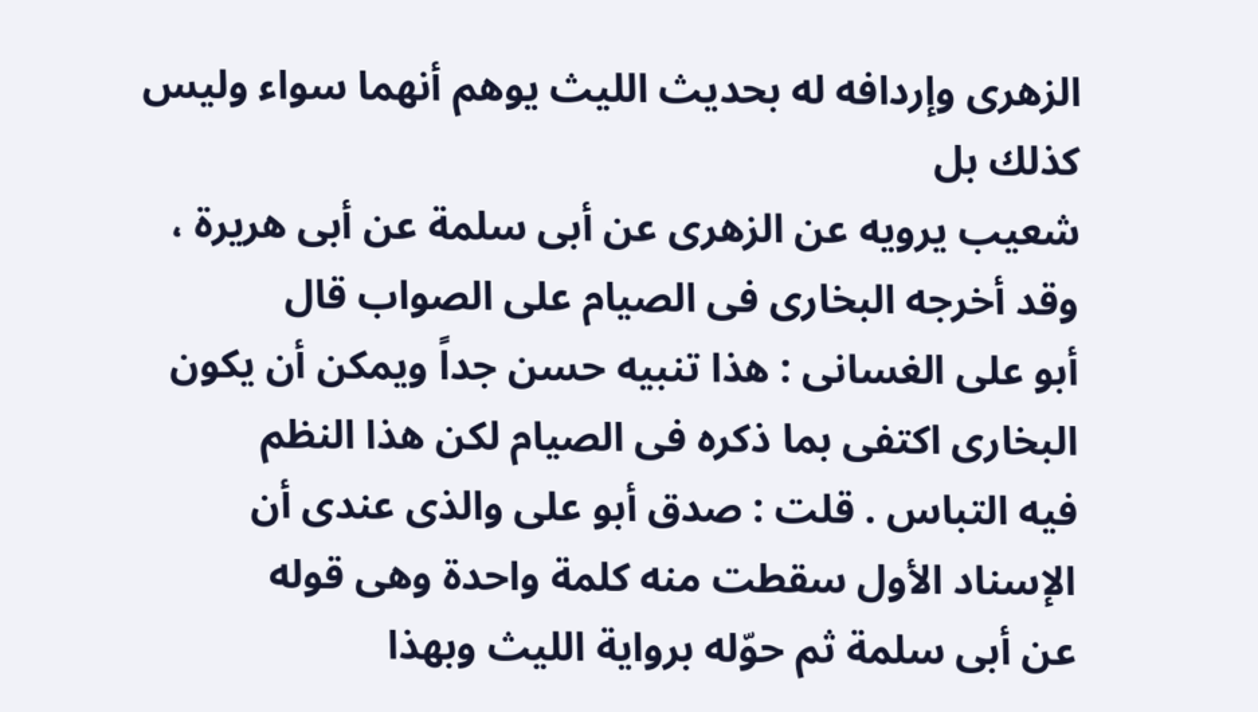الزهرى وإردافه له بحديث الليث يوهم أنهما سواء وليس كذلك بل
شعيب يرويه عن الزهرى عن أبى سلمة عن أبى هريرة ، وقد أخرجه البخارى فى الصيام على الصواب قال
أبو على الغسانى : هذا تنبيه حسن جداً ويمكن أن يكون البخارى اكتفى بما ذكره فى الصيام لكن هذا النظم
فيه التباس . قلت : صدق أبو على والذى عندى أن الإسناد الأول سقطت منه كلمة واحدة وهى قوله
عن أبى سلمة ثم حوّله برواية الليث وبهذا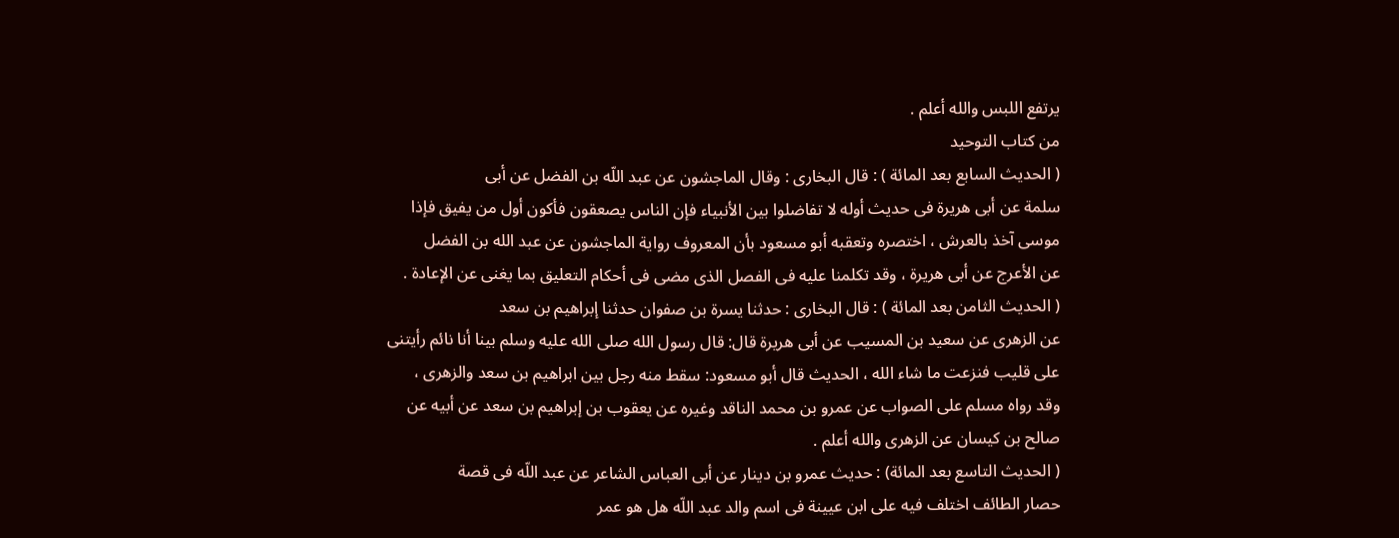يرتفع اللبس والله أعلم .
من كتاب التوحيد
( الحديث السابع بعد المائة ) : قال البخارى : وقال الماجشون عن عبد اللّه بن الفضل عن أبى
سلمة عن أبى هريرة فى حديث أوله لا تفاضلوا بين الأنبياء فإن الناس يصعقون فأكون أول من يفيق فإذا
موسى آخذ بالعرش ، اختصره وتعقبه أبو مسعود بأن المعروف رواية الماجشون عن عبد الله بن الفضل
عن الأعرج عن أبى هريرة ، وقد تكلمنا عليه فى الفصل الذى مضى فى أحكام التعليق بما يغنى عن الإعادة .
( الحديث الثامن بعد المائة ) : قال البخارى : حدثنا يسرة بن صفوان حدثنا إبراهيم بن سعد
عن الزهرى عن سعيد بن المسيب عن أبى هريرة قال: قال رسول الله صلى الله عليه وسلم بينا أنا نائم رأيتنى
على قليب فنزعت ما شاء الله ، الحديث قال أبو مسعود: سقط منه رجل بين ابراهيم بن سعد والزهرى ،
وقد رواه مسلم على الصواب عن عمرو بن محمد الناقد وغيره عن يعقوب بن إبراهيم بن سعد عن أبيه عن
صالح بن كيسان عن الزهرى والله أعلم .
( الحديث التاسع بعد المائة) : حديث عمرو بن دينار عن أبى العباس الشاعر عن عبد اللّه فى قصة
حصار الطائف اختلف فيه على ابن عيينة فى اسم والد عبد اللّه هل هو عمر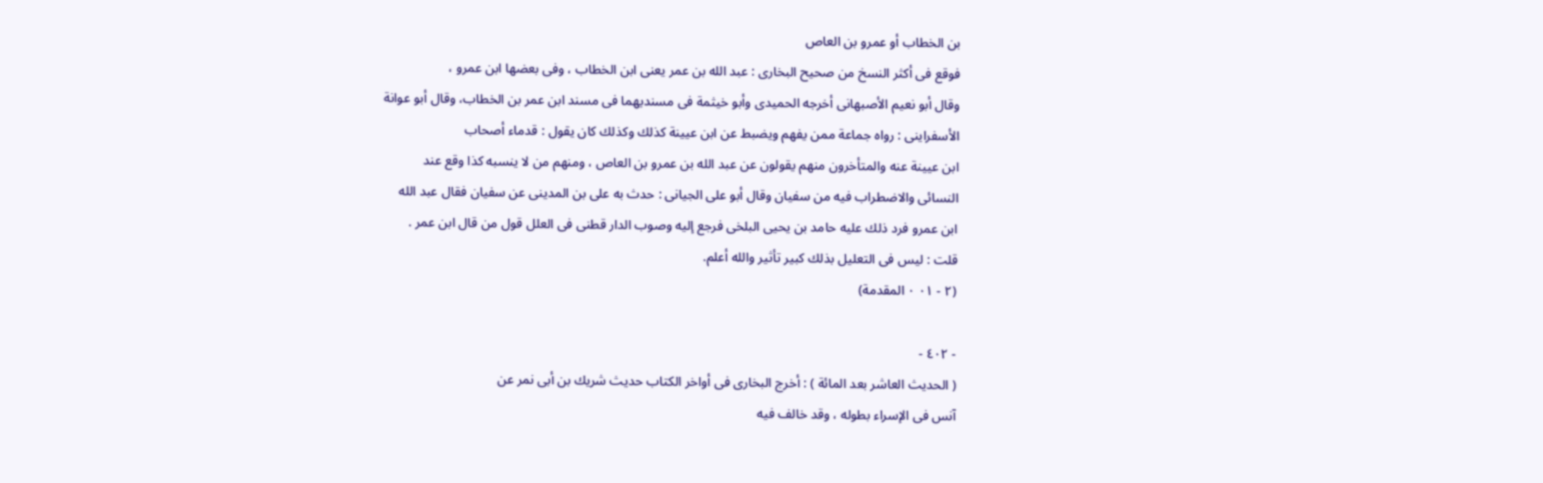بن الخطاب أو عمرو بن العاص
فوقع فى أكثر النسخ من صحيح البخارى : عبد الله بن عمر يعنى ابن الخطاب ، وفى بعضها ابن عمرو ،
وقال أبو نعيم الأصبهانى أخرجه الحميدى وأبو خيثمة فى مسنديهما فى مسند ابن عمر بن الخطاب، وقال أبو عوانة
الأسفراينى : رواه جماعة ممن يفهم ويضبط عن ابن عيينة كذلك وكذلك كان يقول : قدماء أصحاب
ابن عيينة عنه والمتأخرون منهم يقولون عن عبد الله بن عمرو بن العاص ، ومنهم من لا ينسبه كذا وقع عند
النسائى والاضطراب فيه من سفيان وقال أبو على الجيانى : حدث به على بن المدينى عن سفيان فقال عبد الله
ابن عمرو فرد ذلك عليه حامد بن يحيى البلخى فرجع إليه وصوب الدار قطنى فى العلل قول من قال ابن عمر .
قلت : ليس فى التعليل بذلك كبير تأثير والله أعلم.
(٢ - ٠١ ٠ المقدمة)

- ٤٠٢ -
( الحديث العاشر بعد المائة ) : أخرج البخارى فى أواخر الكتاب حديث شريك بن أبى نمر عن
آنس فى الإسراء بطوله ، وقد خالف فيه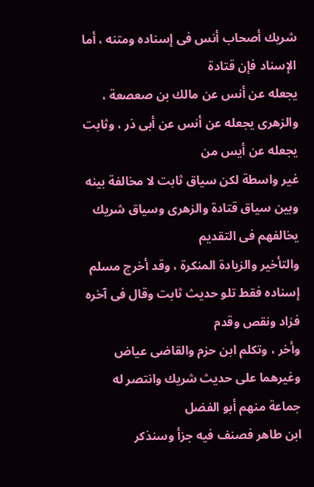شريك أصحاب أنس فى إسناده ومتنه ، أما الإسناد فإن قتادة
يجعله عن أنس عن مالك بن صعصعة ، والزهرى يجعله عن أنس عن أبى ذر ، وثابت يجعله عن أيس من
غير واسطة لكن سياق ثابت لا مخالفة بينه وبين سياق قتادة والزهرى وسياق شريك يخالفهم فى التقديم
والتأخير والزيادة المنكرة ، وقد أخرج مسلم إسناده فقط تلو حديث ثابت وقال فى آخره فزاد ونقص وقدم
وأخر ، وتكلم ابن حزم والقاضى عياض وغيرهما على حديث شريك وانتصر له جماعة منهم أبو الفضل
ابن طاهر فصنف فيه جزأ وسنذكر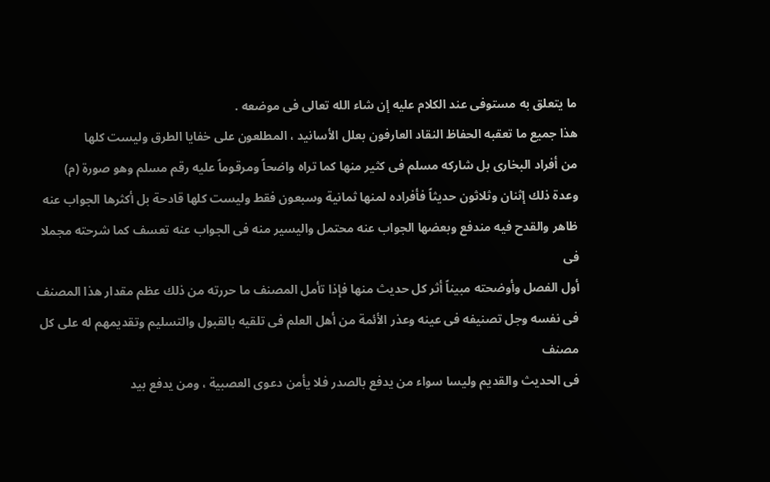ما يتعلق به مستوفى عند الكلام عليه إن شاء الله تعالى فى موضعه .
هذا جميع ما تعقبه الحفاظ النقاد العارفون بعلل الأسانيد ، المطلعون على خفايا الطرق وليست كلها
من أفراد البخارى بل شاركه مسلم فى كثير منها كما تراه واضحاً ومرقوماً عليه رقم مسلم وهو صورة (م)
وعدة ذلك إثنان وثلاثون حديثاً فأفراده لمنها ثمانية وسبعون فقط وليست كلها قادحة بل أكثرها الجواب عنه
ظاهر والقدح فيه مندفع وبعضها الجواب عنه محتمل واليسير منه فى الجواب عنه تعسف كما شرحته مجملا فى
أول الفصل وأوضحته مبيناً أثر كل حديث منها فإذا تأمل المصنف ما حررته من ذلك عظم مقدار هذا المصنف
فى نفسه وجل تصنيفه فى عينه وعذر الأئمة من أهل العلم فى تلقيه بالقبول والتسليم وتقديمهم له على كل مصنف
فى الحديث والقديم وليسا سواء من يدفع بالصدر فلا يأمن دعوى العصبية ، ومن يدفع بيد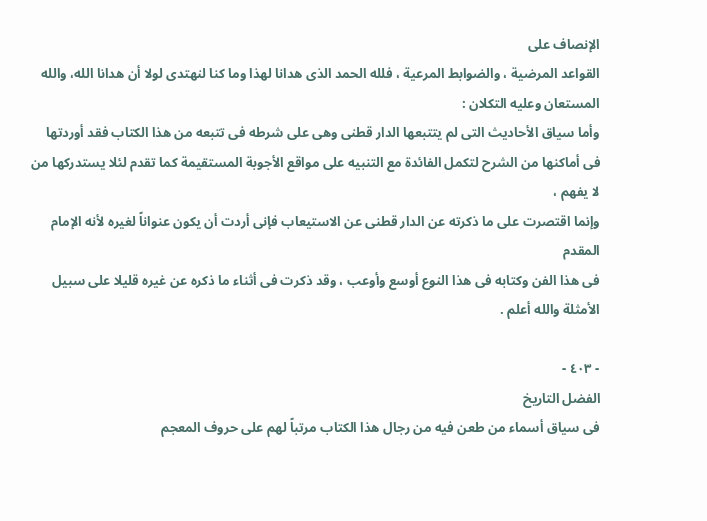الإنصاف على
القواعد المرضية ، والضوابط المرعية ، فلله الحمد الذى هدانا لهذا وما كنا لنهتدى لولا أن هدانا الله، والله
المستعان وعليه التكلان :
وأما سياق الأحاديث التى لم يتتبعها الدار قطنى وهى على شرطه فى تتبعه من هذا الكتاب فقد أوردتها
فى أماكنها من الشرح لتكمل الفائدة مع التنبيه على مواقع الأجوبة المستقيمة كما تقدم لئلا يستدركها من لا يفهم ،
وإنما اقتصرت على ما ذكرته عن الدار قطنى عن الاستيعاب فإنى أردت أن يكون عنواناً لغيره لأنه الإمام المقدم
فى هذا الفن وكتابه فى هذا النوع أوسع وأوعب ، وقد ذكرت فى أثناء ما ذكره عن غيره قليلا على سبيل
الأمثلة والله أعلم .

- ٤٠٣ -
الفضل التاريخ
فى سياق أسماء من طعن فيه من رجال هذا الكتاب مرتباً لهم على حروف المعجم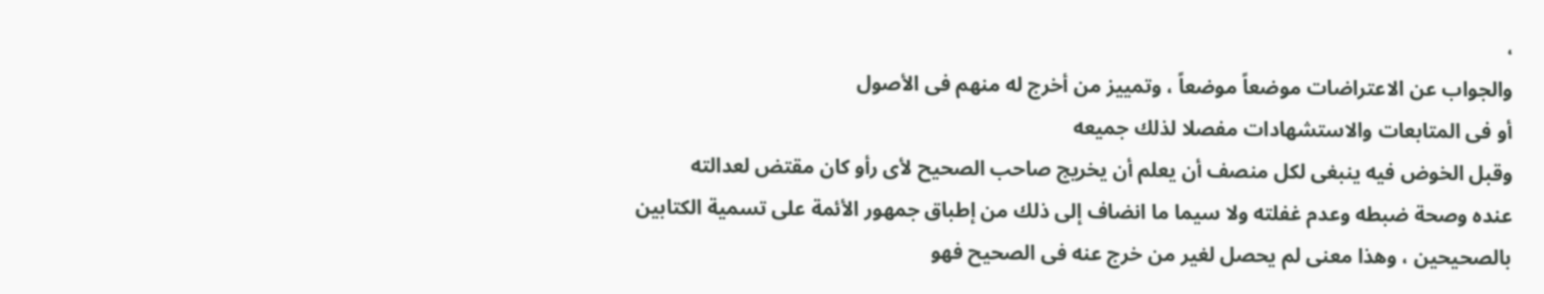،
والجواب عن الاعتراضات موضعاً موضعاً ، وتمييز من أخرج له منهم فى الأصول
أو فى المتابعات والاستشهادات مفصلا لذلك جميعه
وقبل الخوض فيه ينبغى لكل منصف أن يعلم أن يخريج صاحب الصحيح لأى رأو كان مقتض لعدالته
عنده وصحة ضبطه وعدم غفلته ولا سيما ما انضاف إلى ذلك من إطباق جمهور الأئمة على تسمية الكتابين
بالصحيحين ، وهذا معنى لم يحصل لغير من خرج عنه فى الصحيح فهو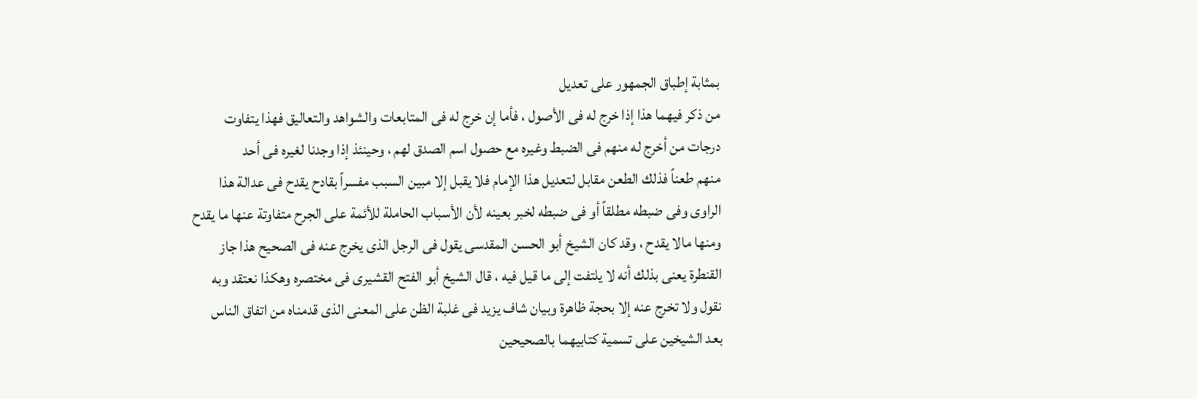بمثابة إطباق الجمهور على تعديل
من ذكر فيهما هذا إذا خرج له فى الأصول ، فأما إن خرج له فى المتابعات والشواهد والتعاليق فهذا يتفاوت
درجات من أخرج له منهم فى الضبط وغيره مع حصول اسم الصدق لهم ، وحينئذ إذا وجدنا لغيره فى أحد
منهم طعناً فذلك الطعن مقابل لتعديل هذا الإمام فلا يقبل إلا مبين السبب مفسراً بقادح يقدح فى عدالة هذا
الراوى وفى ضبطه مطلقاً أو فى ضبطه لخبر بعينه لأن الأسباب الحاملة للأئمة على الجرح متفاوتة عنها ما يقدح
ومنها مالا يقدح ، وقد كان الشيخ أبو الحسن المقدسى يقول فى الرجل الذى يخرج عنه فى الصحيح هذا جاز
القنطرة يعنى بذلك أنه لا يلتفت إلى ما قيل فيه ، قال الشيخ أبو الفتح القشيرى فى مختصره وهكذا نعتقد وبه
نقول ولا تخرج عنه إلا بحجة ظاهرة وبيان شاف يزيد فى غلبة الظن على المعنى الذى قدمناه من اتفاق الناس
بعد الشيخين على تسمية كتابيهما بالصحيحين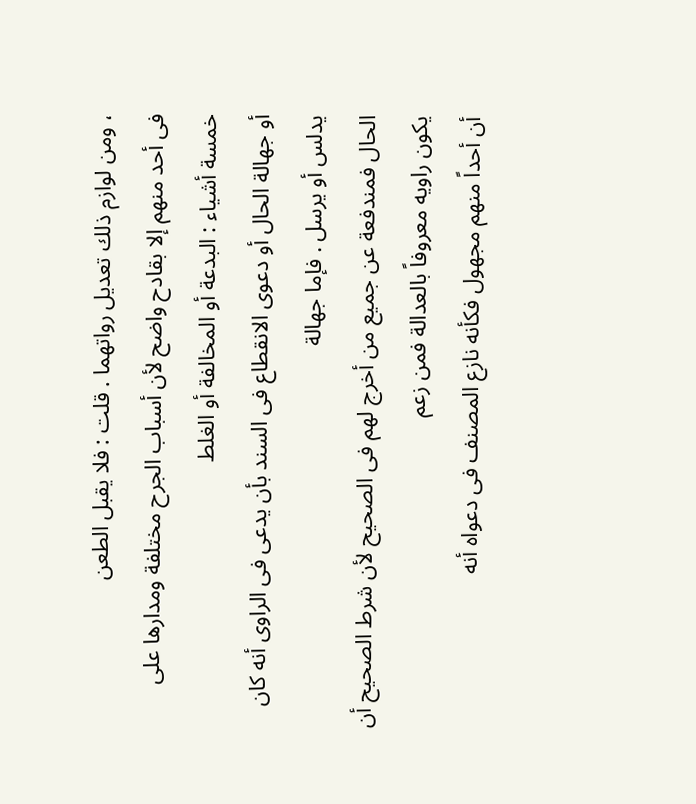، ومن لوازم ذلك تعديل رواتهما . قلت : فلا يقبل الطعن
فى أحد منهم إلا بقادح واضح لأن أسباب الجرح مختلفة ومدارها على خمسة أشياء : البدعة أو المخالفة أو الغلط
أو جهالة الحال أو دعوى الانقطاع فى السند بأن يدعى فى الراوى أنه كان يدلس أو يرسل . فإما جهالة
الحال فمندفعة عن جميع من أخرج لهم فى الصحيح لأن شرط الصحيح أن يكون راويه معروفاً بالعدالة فمن زعم
أن أحداً منهم مجهول فكأنه نازع المصنف فى دعواه أنه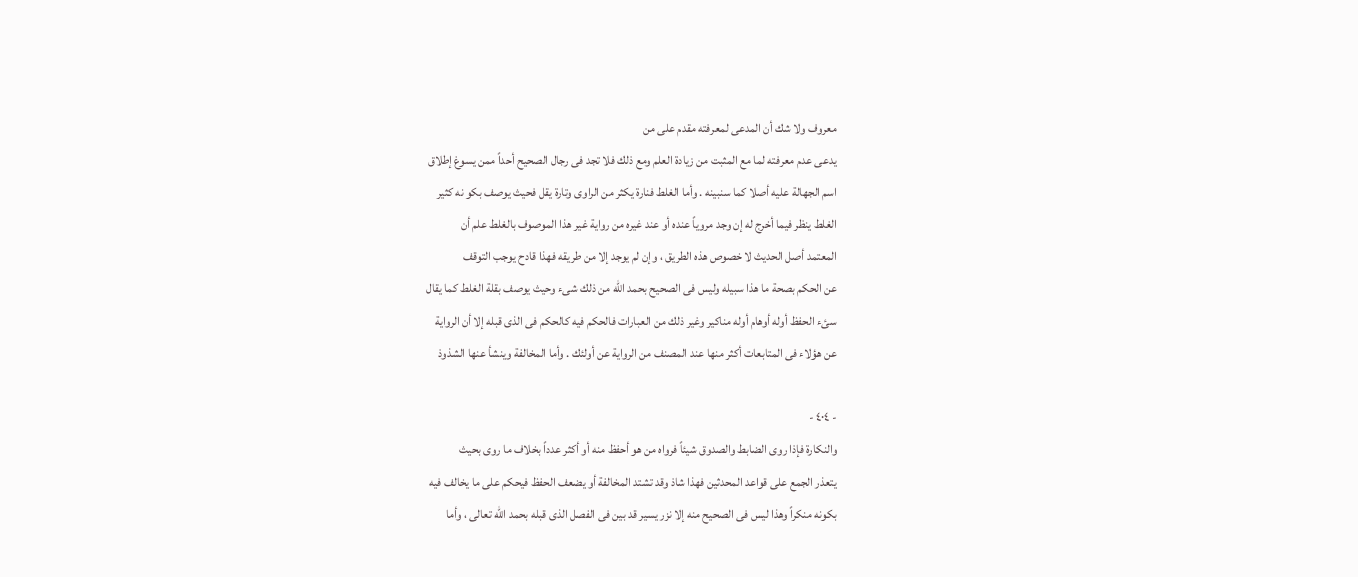معروف ولا شك أن المدعى لمعرفته مقدم على من
يدعى عدم معرفته لما مع المثبت من زيادة العلم ومع ذلك فلا تجد فى رجال الصحيح أحداً ممن يسوغ إطلاق
اسم الجهالة علیه أصلا كما سنبينه . وأما الغلط فنارة یکثر من الراوى وتارة یقل فحیث یوصف بکو نه کثیر
الغلط ينظر فيما أخرج له إن وجد مروياً عنده أو عند غيره من رواية غير هذا الموصوف بالغلط علم أن
المعتمد أصل الحديث لا خصوص هذه الطريق ، وإن لم يوجد إلا من طريقه فهذا قادح يوجب التوقف
عن الحكم بصحة ما هذا سبيله وليس فى الصحيح بحمد الله من ذلك شىء وحيث يوصف بقلة الغلط كما يقال
سئء الحفظ أوله أوهام أوله مناكير وغير ذلك من العبارات فالحكم فيه كالحكم فى الذى قبله إلا أن الرواية
عن هؤلاء فى المتابعات أكثر منها عند المصنف من الرواية عن أولئك . وأما المخالفة وينشأ عنها الشذوذ

- ٤٠٤ -
والنکارة فإذا روی الضابط والصدوق شيئاً فرواه من ھو أحفظ منه أو أكثر عدداً بخلاف ما روى بحيث
يتعذر الجمع على قواعد المحدثين فهذا شاذ وقد تشتد المخالفة أو يضعف الحفظ فيحكم على ما يخالف فيه
بكونه منكراً وهذا ليس فى الصحيح منه إلا نزر يسير قد بين فى الفصل الذى قبله بحمد الله تعالى ، وأما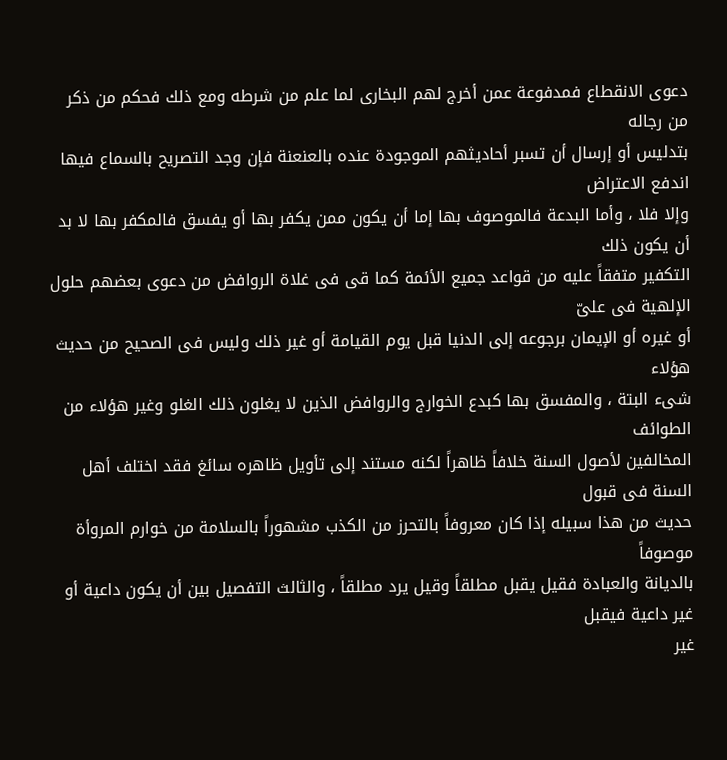دعوى الانقطاع فمدفوعة عمن أخرج لهم البخارى لما علم من شرطه ومع ذلك فحكم من ذكر من رجاله
بتدليس أو إرسال أن تسبر أحاديثهم الموجودة عنده بالعنعنة فإن وجد التصريح بالسماع فيها اندفع الاعتراض
وإلا فلا ، وأما البدعة فالموصوف بها إما أن يكون ممن يكفر بها أو يفسق فالمكفر بها لا بد أن يكون ذلك
التكفير متفقاً عليه من قواعد جميع الأئمة كما قى فى غلاة الروافض من دعوى بعضهم حلول الإلهية فى علىّ
أو غيره أو الإيمان برجوعه إلى الدنيا قبل يوم القيامة أو غير ذلك وليس فى الصحيح من حديث هؤلاء
شىء البتة ، والمفسق بها كبدع الخوارج والروافض الذين لا يغلون ذلك الغلو وغير هؤلاء من الطوائف
المخالفين لأصول السنة خلافاً ظاهراً لكنه مستند إلى تأويل ظاهره سائغ فقد اختلف أهل السنة فى قبول
حديث من هذا سبيله إذا كان معروفاً بالتحرز من الكذب مشهوراً بالسلامة من خوارم المروأة موصوفاً
بالديانة والعبادة فقيل يقبل مطلقاً وقيل يرد مطلقاً ، والثالث التفصيل بين أن يكون داعية أو غير داعية فيقبل
غير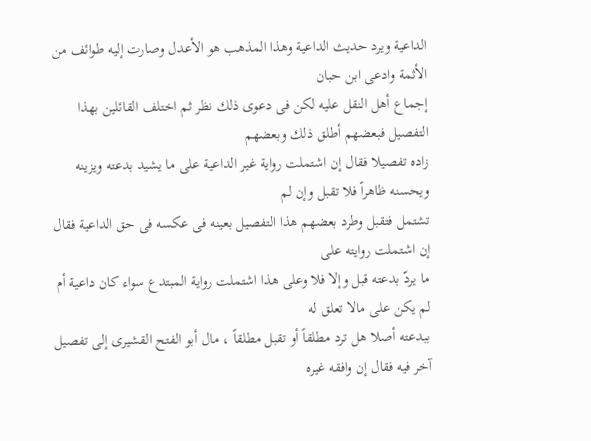الداعية ويرد حديث الداعية وهذا المذهب هو الأعدل وصارت إليه طوائف من الأثمة وادعى ابن حبان
إجماع أهل النقل عليه لكن فى دعوى ذلك نظر ثم اختلف القائلين بهذا التفصيل فبعضهم أطلق ذلك وبعضهم
زاده تفصيلا فقال إن اشتملت رواية غير الداعية على ما يشيد بدعته ويزينه ويحسنه ظاهراً فلا تقبل وإن لم
تشتمل فتقبل وطرد بعضهم هذا التفصيل بعينه فى عكسه فى حق الداعية فقال إن اشتملت روايته على
ما يردّ بدعته قبل وإلا فلا وعلى هذا اشتملت رواية المبتدع سواء كان داعية أم لم يكن على مالا تعلق له
ببدعته أصلا هل ترد مطلقاً أو تقبل مطلقاً ، مال أبو الفتح القشيرى إلى تفصيل آخر فيه فقال إن وافقه غيره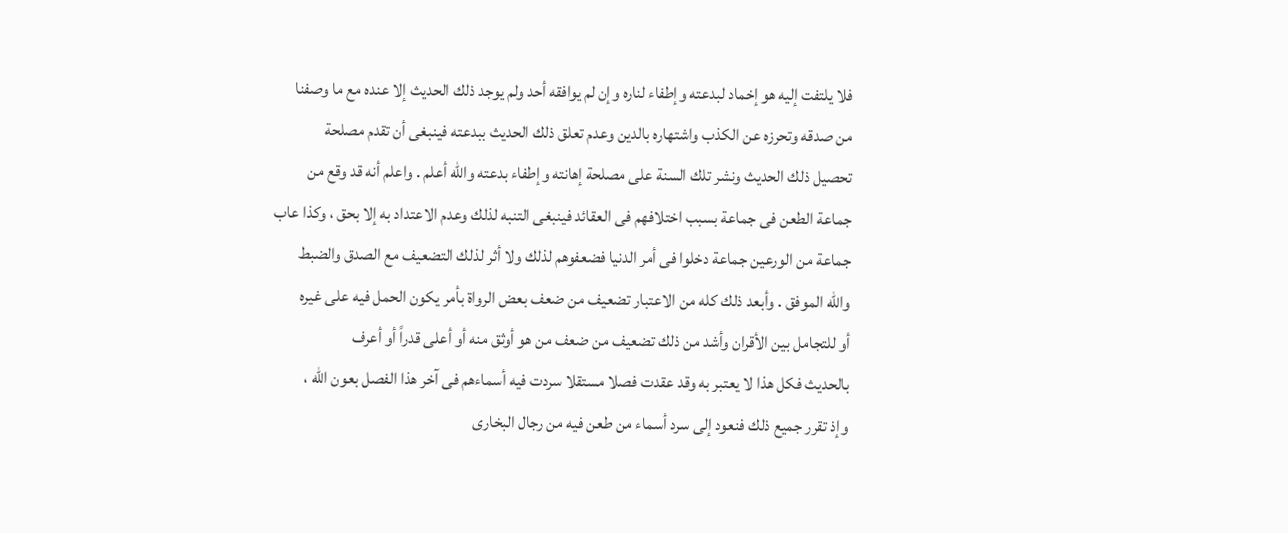فلا يلتفت إليه هو إخماد لبدعته وإطفاء لناره وإن لم يوافقه أحد ولم يوجد ذلك الحديث إلا عنده مع ما وصفنا
من صدقه وتحرزه عن الكذب واشتهاره بالدين وعدم تعلق ذلك الحديث ببدعته فينبغى أن تقدم مصلحة
تحصيل ذلك الحديث ونشر تلك السنة على مصلحة إهانته وإطفاء بدعته والله أعلم . واعلم أنه قد وقع من
جماعة الطعن فى جماعة بسبب اختلافهم فى العقائد فينبغى التنبه لذلك وعدم الاعتداد به إلا بحق ، وكذا عاب
جماعة من الورعين جماعة دخلوا فى أمر الدنيا فضعفوهم لذلك ولا أثر لذلك التضعيف مع الصدق والضبط
والله الموفق . وأبعد ذلك كله من الاعتبار تضعيف من ضعف بعض الرواة بأمر يكون الحمل فيه على غيره
أو للتجامل بين الأقران وأشد من ذلك تضعيف من ضعف من هو أوثق منه أو أعلى قدراً أو أعرف
بالحديث فكل هذا لا يعتبر به وقد عقدت فصلا مستقلا سردت فيه أسماءهم فى آخر هذا الفصل بعون الله ،
وإذ تقرر جميع ذلك فنعود إلى سرد أسماء من طعن فيه من رجال البخارى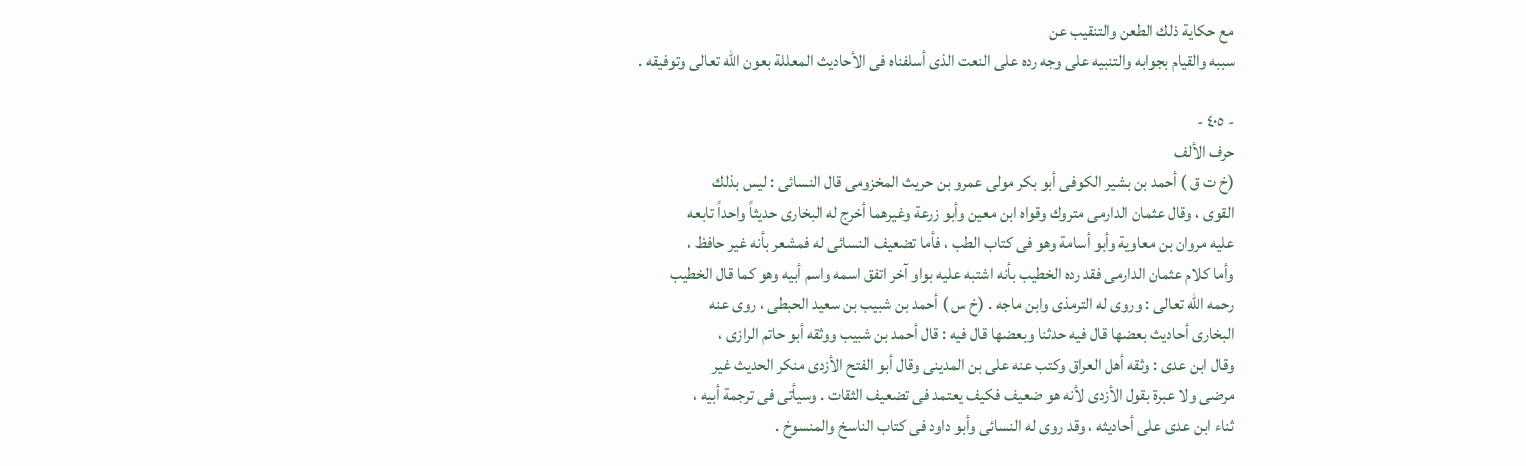مع حكاية ذلك الطعن والتنقيب عن
سببه والقيام بجوابه والتنبيه على وجه رده على النعت الذى أسلفناه فى الأحاديث المعللة بعون الله تعالى وتوفيقه .

- ٤٠٥ -
حرف الألف
(خ ت ق ) أحمد بن بشير الكوفى أبو بكر مولى عمرو بن حريث المخزومى قال النسائى : ليس بذلك
القوى ، وقال عثمان الدارمى متروك وقواه ابن معين وأبو زرعة وغيرهما أخرج له البخارى حديثاً واحداً تابعه
عليه مروان بن معاوية وأبو أسامة وهو فى كتاب الطب ، فأما تضعيف النسائى له فمشعر بأنه غير حافظ ،
وأما كلام عثمان الدارمى فقد رده الخطيب بأنه اشتبه عليه بواو آخر اتفق اسمه واسم أبيه وهو كما قال الخطيب
رحمه الله تعالی : وروی له الترمذى وابن ماجه . (خ س ) أحمد بن شبيب بن سعيد الحبطى ، روى عنه
البخارى أحاديث بعضها قال فيه حدثنا وبعضها قال فيه : قال أحمد بن شبيب ووثقه أبو حاتم الرازى ،
وقال ابن عدى : وثقه أهل العراق وكتب عنه على بن المدينى وقال أبو الفتح الأزدى منكر الحديث غير
مرضى ولا عبرة بقول الأزدى لأنه هو ضعيف فكيف يعتمد فى تضعيف الثقات . وسيأتى فى ترجمة أبيه ،
ثناء ابن عدى على أحاديثه ، وقد روى له النسائى وأبو داود فى كتاب الناسخ والمنسوخ .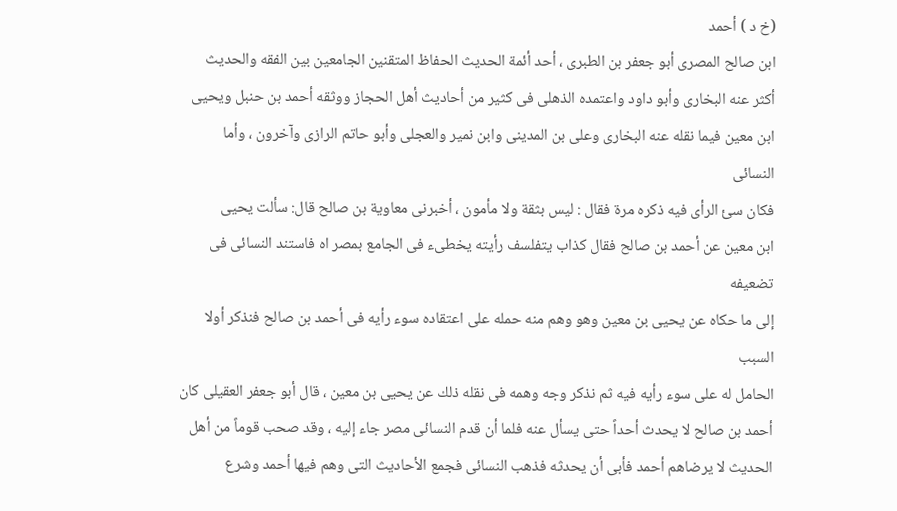(خ د ) أحمد
ابن صالح المصرى أبو جعفر بن الطبرى ، أحد أئمة الحديث الحفاظ المتقنين الجامعين بين الفقه والحديث
أكثر عنه البخارى وأبو داود واعتمده الذهلى فى كثير من أحاديث أهل الحجاز ووثقه أحمد بن حنبل ويحيى
ابن معين فيما نقله عنه البخارى وعلى بن المدينى وابن نمير والعجلى وأبو حاتم الرازى وآخرون ، وأما النسائى
فكان سئ الرأى فيه ذكره مرة فقال : ليس بثقة ولا مأمون ، أخبرنى معاوية بن صالح قال: سألت يحيى
ابن معين عن أحمد بن صالح فقال كذاب يتفلسف رأيته يخطىء فى الجامع بمصر اه فاستند النسائى فى تضعيفه
إلى ما حكاه عن يحيى بن معين وهو وهم منه حمله على اعتقاده سوء رأيه فى أحمد بن صالح فنذكر أولا السبب
الحامل له على سوء رأيه فيه ثم نذكر وجه وهمه فى نقله ذلك عن يحيى بن معين ، قال أبو جعفر العقيلى كان
أحمد بن صالح لا يحدث أحداً حتى يسأل عنه فلما أن قدم النسائى مصر جاء إليه ، وقد صحب قوماً من أهل
الحديث لا يرضاهم أحمد فأبى أن يحدثه فذهب النسائى فجمع الأحاديث التى وهم فيها أحمد وشرع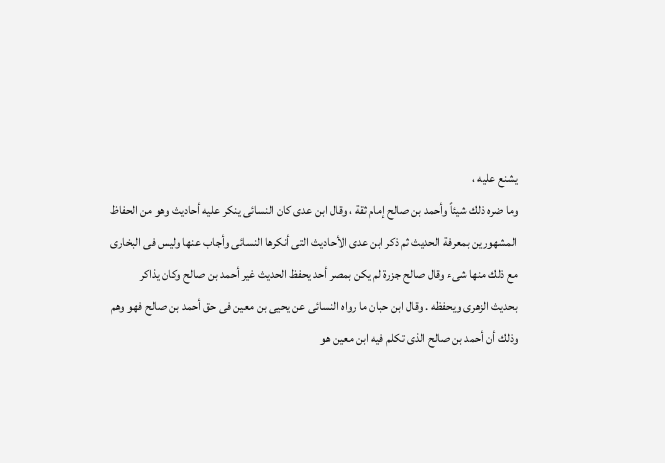يشنع عليه ،
وما ضره ذلك شيئاً وأحمد بن صالح إمام ثقة ، وقال ابن عدى كان النسائى ينكر عليه أحاديث وهو من الحفاظ
المشهورين بمعرفة الحديث ثم ذكر ابن عدى الأحاديث التى أنكرها النسائى وأجاب عنها وليس فى البخارى
مع ذلك منها شىء وقال صالح جزرة لم يكن بمصر أحد يحفظ الحديث غير أحمد بن صالح وكان يذاكر
بحديث الزهرى ويحفظه . وقال ابن حبان ما رواه النسائى عن يحيى بن معين فى حق أحمد بن صالح فهو وهم
وذلك أن أحمد بن صالح الذى تكلم فيه ابن معين هو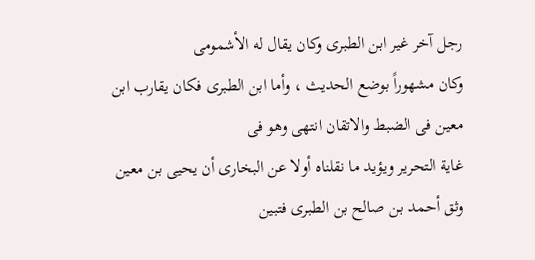رجل آخر غير ابن الطبرى وكان يقال له الأشمومى
وكان مشهوراً بوضع الحديث ، وأما ابن الطبرى فكان يقارب ابن معين فى الضبط والاتقان انتهى وهو فى
غاية التحرير ويؤيد ما نقلناه أولا عن البخارى أن يحيى بن معين وثق أحمد بن صالح بن الطبرى فتبين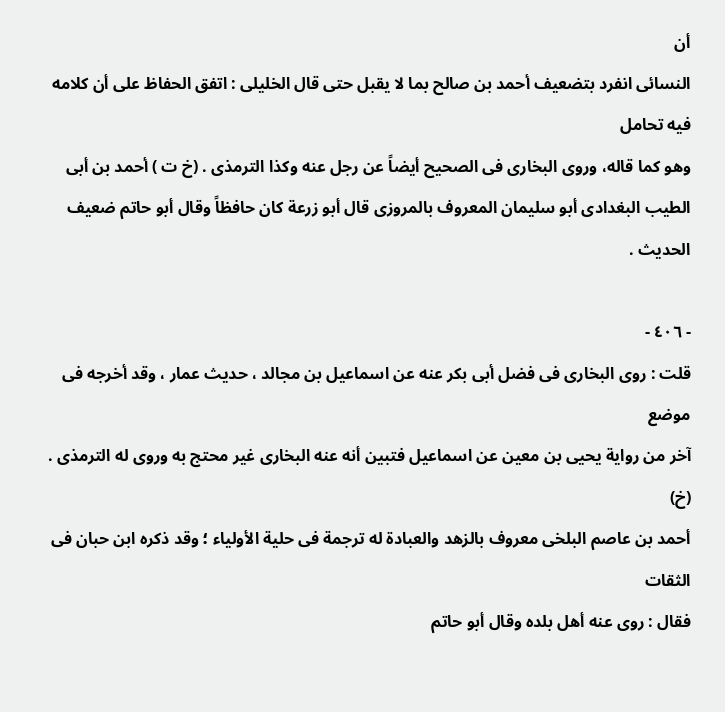أن
النسائى انفرد بتضعيف أحمد بن صالح بما لا يقبل حتى قال الخليلى : اتفق الحفاظ على أن كلامه فيه تحامل
وهو كما قاله، وروى البخارى فى الصحيح أيضاً عن رجل عنه وكذا الترمذى . (خ ت ) أحمد بن أبى
الطيب البغدادى أبو سليمان المعروف بالمروزى قال أبو زرعة كان حافظاً وقال أبو حاتم ضعيف الحديث .

- ٤٠٦ -
قلت : روى البخارى فى فضل أبى بكر عنه عن اسماعيل بن مجالد ، حديث عمار ، وقد أخرجه فى موضع
آخر من رواية يحيى بن معين عن اسماعيل فتبين أنه عنه البخارى غير محتج به وروى له الترمذى . (خ)
أحمد بن عاصم البلخى معروف بالزهد والعبادة له ترجمة فى حلية الأولياء ؛ وقد ذكره ابن حبان فى الثقات
فقال : روى عنه أهل بلده وقال أبو حاتم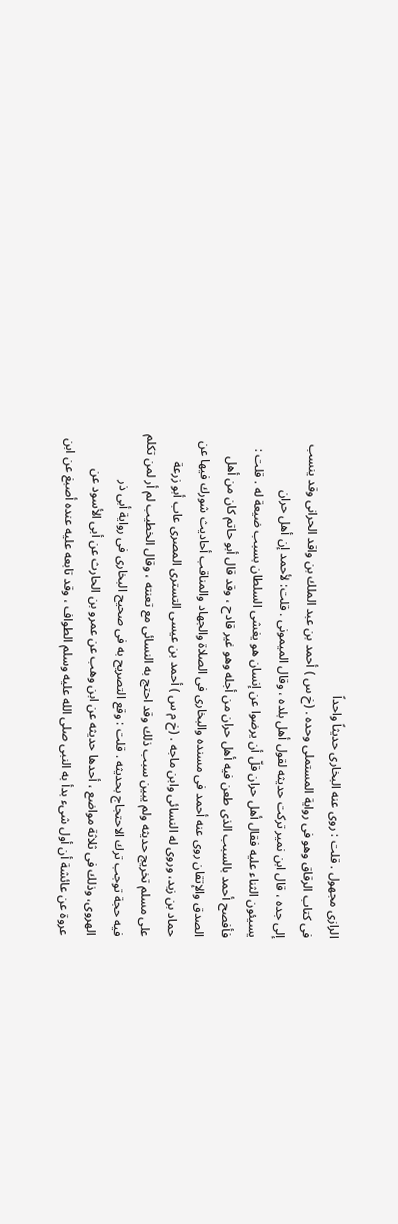الرازى مجهول . قلت : روى عنه البخارى حديثاً واحداً
فی کتاب الرقاق وهو فى رواية المستملی وحده . (خ س ) أحمد بن عبد الملك بن واقد الحرانى وقد ينسب
إلى جده ، قال ابن نمير تركت حديثه لقول أهل بلده ، وقال الميمونى . قلت: لأحمد إن أهل حران
يسيئون الثناء عليه فقال أهل حران قلّ أن يرضوا عن إنسان هو يغشى السلطان بسبب ضيعة له . قلت :
فأفصح أحمد بالسبب الذى طعن فيه أهل حران من أجله وهو غير قادح ، وقد قال أبو حاتم كان من أهل
الصدق والإتقان روى عنه أحمد فى مسنده والبخارى فى الصلاة والجهاد والمناقب أحاديث شورك فيها عن
حماد بن زيد، وروى له النسائى وابن ماجه . (خ م س ) أحمد بن عيسى التسترى المصرى عاب أبو زرعة
على مسلم تخريج حديثه ولم يبين سبب ذلك وقد احتج به النسائى مع تعنته ، وقال الخطيب لم أر لمن تكلم
فيه حجة توجب ترك الاحتجاج بحديثه . قلت : وقع التصريح به فى صحيح البخارى فى رواية أبى ذر
الهروى، وذلك فى ثلاثة مواضع ، أحدها حديثه عن ابن وهب عن عمرو بن الحارث عن أبى الأسود عن
عروة عن عائشة أن أول شىء بدأ به النبى صلى الله عليه وسلم الطواف ، وقد تابعه عليه عنده أصبغ عن ابن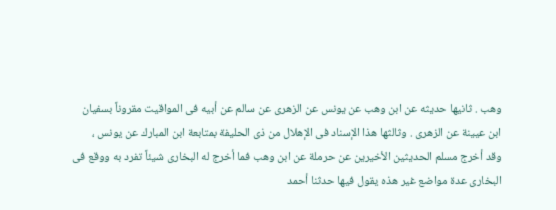وهب . ثانيها حديثه عن ابن وهب عن يونس عن الزهرى عن سالم عن أبيه فى المواقيت مقروناً بسفيان
ابن عيينة عن الزهرى . وثالثها هذا الإسناد فى الإهلال من ذى الحليفة بمتابعة ابن المبارك عن يونس ،
وقد أخرج مسلم الحديثين الأخيرين عن حرملة عن ابن وهب فما أخرج له البخارى شيئاً تفرد به ووقع فى
البخارى عدة مواضع غير هذه يقول فيها حدثنا أحمد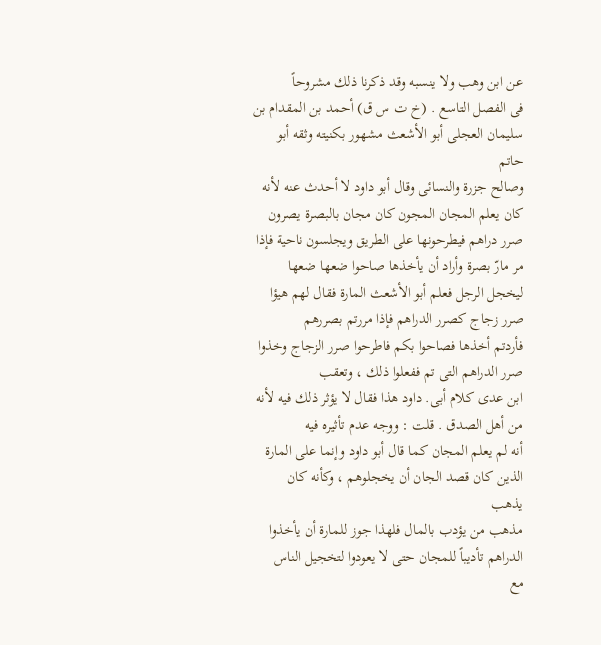عن ابن وهب ولا ينسبه وقد ذكرنا ذلك مشروحاً
فى الفصل التاسع . (خ ت س ق) أحمد بن المقدام بن سليمان العجلى أبو الأشعث مشهور بكنيته وثقه أبو حاتم
وصالح جزرة والنسائى وقال أبو داود لا أحدث عنه لأنه كان يعلم المجان المجون كان مجان بالبصرة يصرون
صرر دراهم فيطرحونها على الطريق ويجلسون ناحية فإذا مر مارّ بصرة وأراد أن يأخذها صاحوا ضعها ضعها
ليخجل الرجل فعلم أبو الأشعث المارة فقال لهم هيؤا صرر زجاج كصرر الدراهم فإذا مررتم بصررهم
فأردتم أخذها فصاحوا بكم فاطرحوا صرر الزجاج وخذوا صرر الدراهم التى تم ففعلوا ذلك ، وتعقب
ابن عدى كلام أبى. داود هذا فقال لا يؤثر ذلك فيه لأنه من أهل الصدق . قلت : ووجه عدم تأثيره فيه
أنه لم يعلم المجان كما قال أبو داود وإنما على المارة الذين كان قصد الجان أن يخجلوهم ، وكأنه كان يذهب
مذهب من يؤدب بالمال فلهذا جوز للمارة أن يأخذوا الدراهم تأديباً للمجان حتى لا يعودوا لتخجيل الناس
مع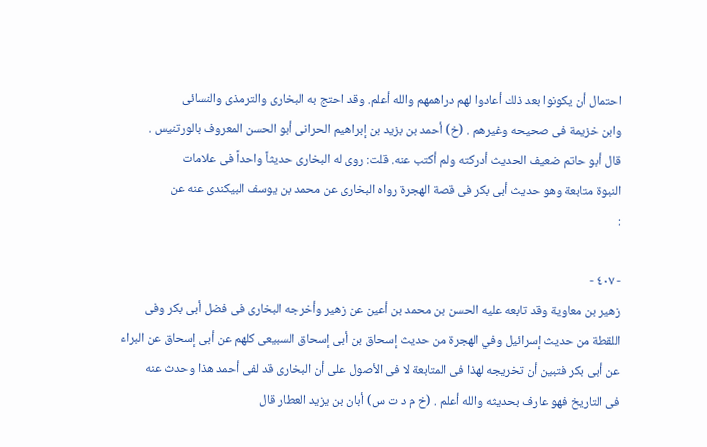احتمال أن يكونوا بعد ذلك أعادوا لهم دراهمهم والله أعلم. وقد احتج به البخارى والترمذى والنسائى
وابن خزيمة فى صحيحه وغيرهم . (خ) أحمد بن بزيد بن إبراهيم الحرانى أبو الحسن المعروف بالورتنيس .
قال أبو حاتم ضعيف الحديث أدركته ولم أكتب عنه. قلت: روى له البخارى حديثاً واحداً فى علامات
النبوة متابعة وهو حديث أبى بكر فى قصة الهجرة رواه البخارى عن محمد بن يوسف البيكندى عنه عن
:

- ٤٠٧ -
زهير بن معاوية وقد تابعه عليه الحسن بن محمد بن أعين عن زهير وأخرجه البخارى فى فضل أبى بكر وفى
اللقطة من حديث إسرائيل وفي الهجرة من حديث إسحاق بن أبى إسحاق السبيعى كلهم عن أبى إسحاق عن البراء
عن أبى بكر فتبين أن تخريجه لهذا فى المتابعة لا فى الأصول على أن البخارى قد لفى أحمد هذا وحدث عنه
فى التاريخ فهو عارف بحديثه والله أعلم . (خ م د ت س) أبان بن يزيد العطار قال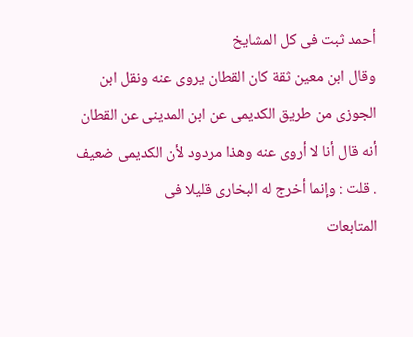أحمد ثبت فى كل المشايخ
وقال ابن معين ثقة كان القطان يروى عنه ونقل ابن الجوزى من طريق الكديمى عن ابن المدينى عن القطان
أنه قال أنا لا أروى عنه وهذا مردود لأن الكديمى ضعيف . قلت : وإنما أخرج له البخارى قليلا فى
المتابعات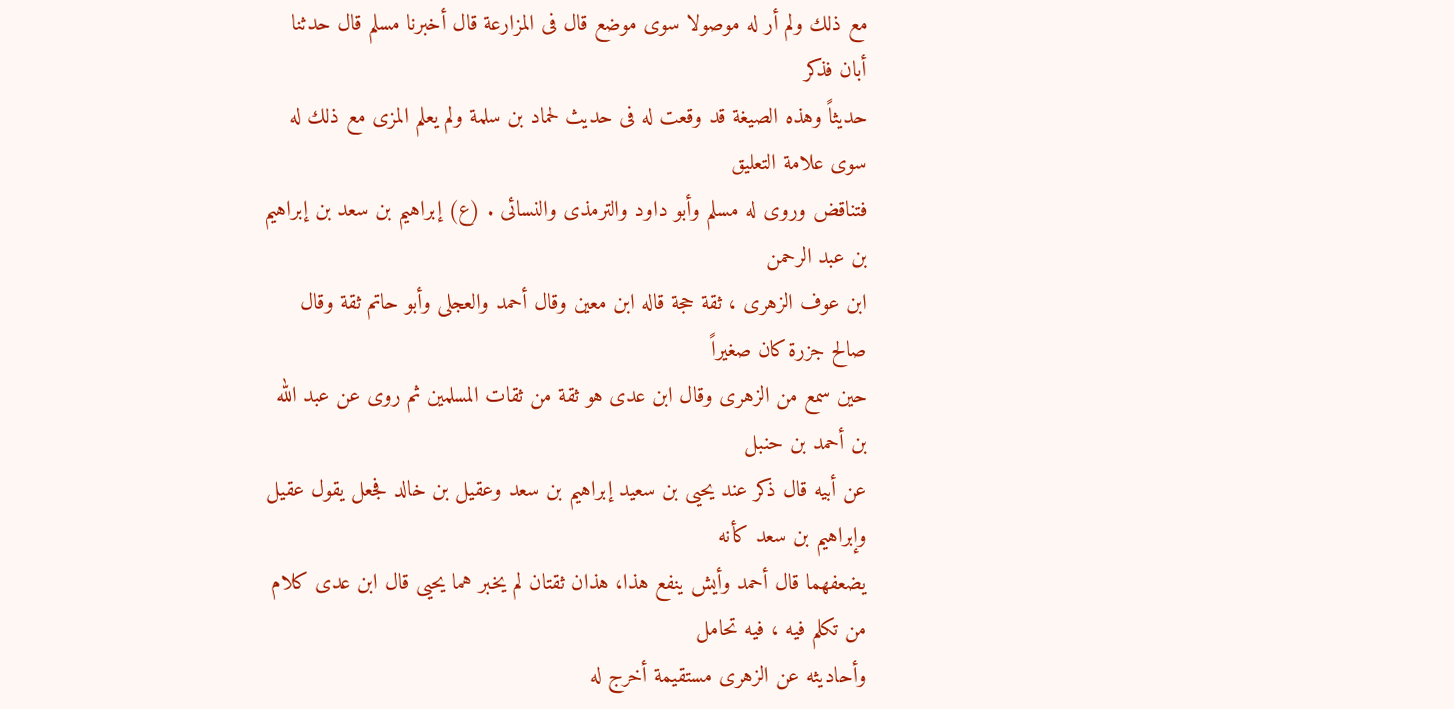مع ذلك ولم أر له موصولا سوى موضع قال فى المزارعة قال أخبرنا مسلم قال حدثنا أبان فذكر
حديثاً وهذه الصيغة قد وقعت له فى حديث لحماد بن سلمة ولم يعلم المزى مع ذلك له سوى علامة التعليق
فتناقض وروى له مسلم وأبو داود والترمذى والنسائى . (ع) إبراهيم بن سعد بن إبراهيم بن عبد الرحمن
ابن عوف الزهرى ، ثقة حجة قاله ابن معين وقال أحمد والعجلى وأبو حاتم ثقة وقال صالح جزرة كان صغيراً
حين سمع من الزهرى وقال ابن عدى هو ثقة من ثقات المسلمين ثم روى عن عبد الله بن أحمد بن حنبل
عن أبيه قال ذكر عند يحيى بن سعيد إبراهيم بن سعد وعقيل بن خالد فجعل يقول عقيل وإبراهيم بن سعد كأنه
يضعفهما قال أحمد وأيش ينفع هذا، هذان ثقتان لم يخبر هما يحيى قال ابن عدى كلام من تكلم فيه ، فيه تحامل
وأحاديثه عن الزهرى مستقيمة أخرج له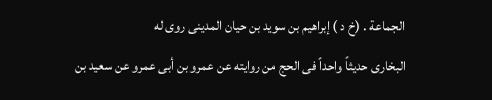الجماعة . (خ د ) إبراهيم بن سويد بن حيان المدينى روى له
البخارى حديثاً واحداً فى الحج من روايته عن عمرو بن أبى عمرو عن سعيد بن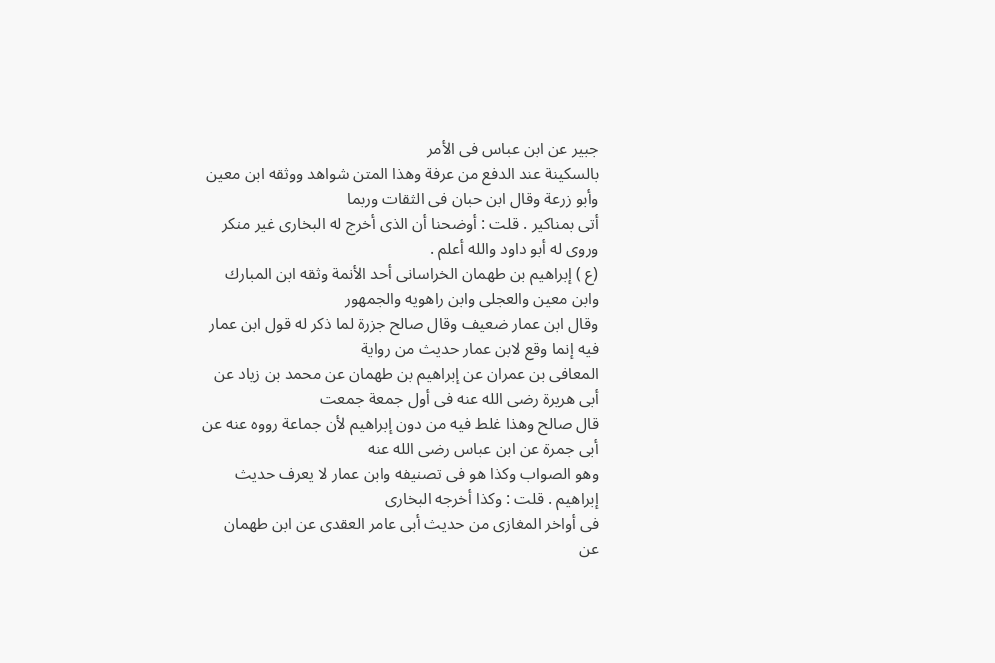جبير عن ابن عباس فى الأمر
بالسكينة عند الدفع من عرفة وهذا المتن شواهد ووثقه ابن معين وأبو زرعة وقال ابن حبان فى الثقات وربما
أتى بمناكير . قلت : أوضحنا أن الذى أخرج له البخارى غير منكر وروى له أبو داود والله أعلم .
(ع ) إبراهيم بن طهمان الخراسانى أحد الأنمة وثقه ابن المبارك وابن معين والعجلى وابن راهويه والجمهور
وقال ابن عمار ضعيف وقال صالح جزرة لما ذكر له قول ابن عمار فيه إنما وقع لابن عمار حديث من رواية
المعافى بن عمران عن إبراهيم بن طهمان عن محمد بن زياد عن أبى هريرة رضى الله عنه فى أول جمعة جمعت
قال صالح وهذا غلط فيه من دون إبراهيم لأن جماعة رووه عنه عن أبى جمرة عن ابن عباس رضى الله عنه
وهو الصواب وكذا هو فى تصنيفه وابن عمار لا يعرف حديث إبراهيم . قلت : وكذا أخرجه البخارى
فى أواخر المغازى من حديث أبى عامر العقدى عن ابن طهمان عن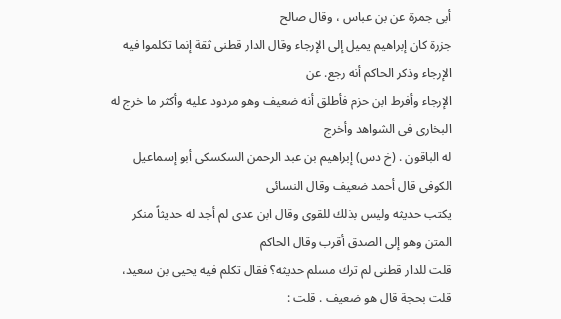أبى جمرة عن بن عباس ، وقال صالح
جزرة كان إبراهيم يميل إلى الإرجاء وقال الدار قطنى ثقة إنما تكلموا فيه الإرجاء وذكر الحاكم أنه رجع. عن
الإرجاء وأفرط ابن حزم فأطلق أنه ضعيف وهو مردود عليه وأكثر ما خرج له البخارى فى الشواهد وأخرج
له الباقون . (خ دس) إبراهيم بن عبد الرحمن السكسكى أبو إسماعيل الكوفى قال أحمد ضعيف وقال النسائى
يكتب حديثه وليس بذلك للقوى وقال ابن عدى لم أجد له حديثاً منكر المتن وهو إلى الصدق أقرب وقال الحاكم
قلت للدار قطنى لم ترك مسلم حديثه؟ فقال تكلم فيه يحيى بن سعيد، قلت بحجة قال هو ضعيف . قلت :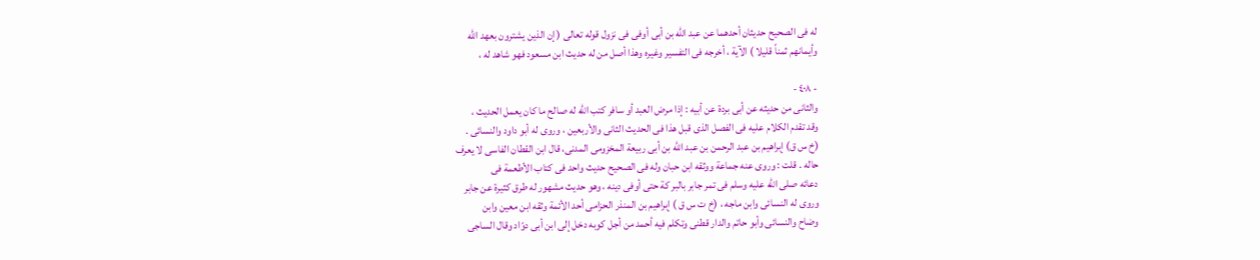له فى الصحيح حديثان أحدهما عن عبد الله بن أبى أوفى فى نزول قوله تعالى ( إن الذين يشترون بعهد الله
وأيمانهم ثمناً قليلا ) الآية ، أخرجه فى التفسير وغيره وهذا أصل من له حديث ابن مسعود فهو شاهد له ،

- ٤٠٨ -
والثانى من حديثه عن أبى بردة عن أبيه : إذا مرض العبد أو سافر كتب الله له صالح ما كان يعمل الحديث ،
وقد تقدم الكلام عليه فى الفصل الذى قبل هذا فى الحديث الثانى والأربعين ، وروى له أبو داود والنسائى .
(خ س ق) إبراهيم بن عبد الرحمن بن عبد الله بن أبى ربيعة المخزومى المدنى، قال ابن القطان الفاسى لا يعرف
حاله . قلت : وروى عنه جماعة ووثقه ابن حبان وله فى الصحيح حديث واحد فى كتاب الأطعمة فى
دعائه صلى اللّه عليه وسلم فى تمر جابر بالبر کة حتى أوفى دينه ، وهو حديث مشهور له طرق كثيرة عن جابر
وروى له النسائى وابن ماجه ، (خ ت س ق ) إبراهيم بن المنذر الحزامى أحد الأئمة وثقه ابن معين وابن
وضاح والنسائى وأبو حاتم والدار قطنى وتكلم فيه أحمد من أجل كوبه دخل إلى ابن أبى دوّاد وقال الساجى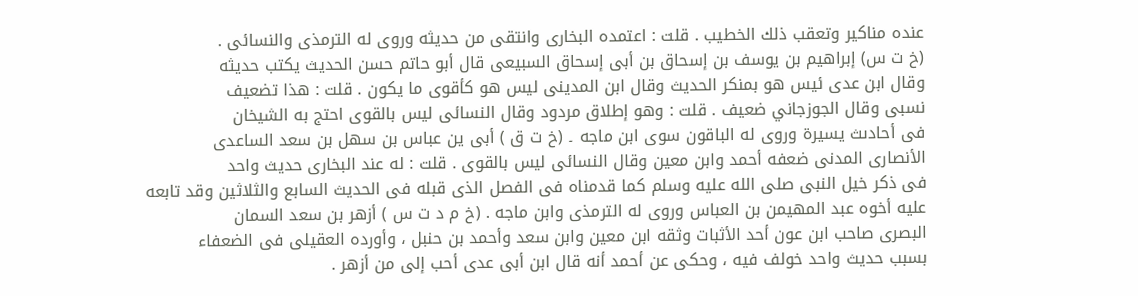عنده مناكير وتعقب ذلك الخطيب . قلت : اعتمده البخارى وانتقى من حديثه وروى له الترمذى والنسائى .
(خ ت س) إبراهيم بن يوسف بن إسحاق بن أبى إسحاق السبیعی قال أبو حاتم حسن الحديث يكتب حديثه
وقال ابن عدى ئيس هو بمنكر الحديث وقال ابن المدينى ليس هو كأقوى ما يكون . قلت : هذا تضعيف
نسبى وقال الجوزجاني ضعيف . قلت : وهو إطلاق مردود وقال النسائى ليس بالقوى احتج به الشيخان
فی أحادىث یسیرة وروی له الباقون سوی ابن ماجه ۔ (خ ت ق ) أبی ین عباس بن سهل بن سعد الساعدی
الأنصارى المدنی ضعفه أحمد وابن معين وقال النسائى ليس بالقوى . قلت : له عند البخاری حدیث واحد
فى ذكر خيل النبى صلى الله عليه وسلم كما قدمناه فى الفصل الذى قبله فى الحديث السابع والثلاثين وقد تابعه
عليه أخوه عبد المهيمن بن العباس وروى له الترمذى وابن ماجه . (خ م د ت س ) أزهر بن سعد السمان
البصرى صاحب ابن عون أحد الأثبات وثقه ابن معين وابن سعد وأحمد بن حنبل ، وأورده العقيلى فى الضعفاء
بسبب حديث واحد خولف فيه ، وحكى عن أحمد أنه قال ابن أبى عدى أحب إلى من أزهر .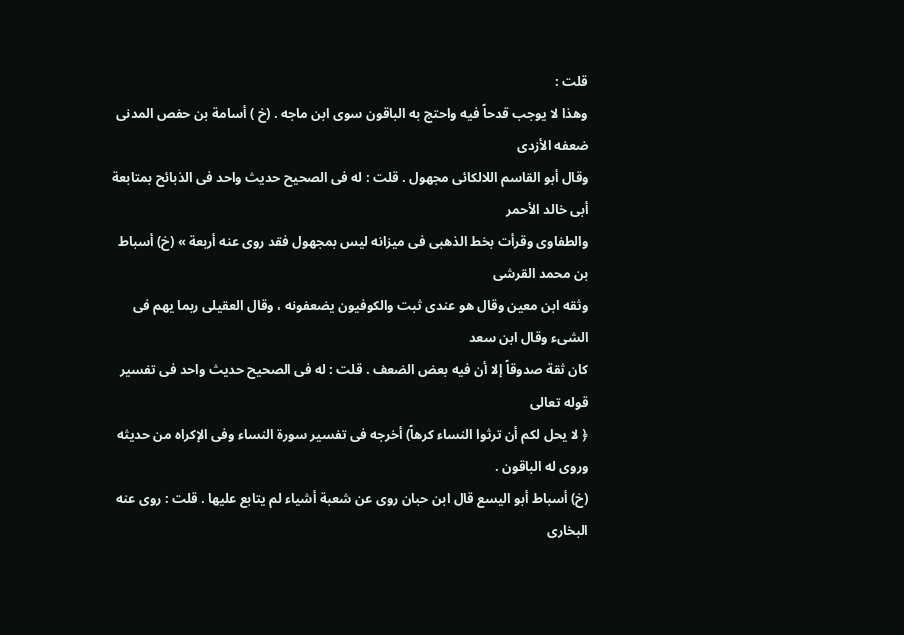قلت :
وهذا لا يوجب قدحاً فيه واحتج به الباقون سوى ابن ماجه . (خ ) أسامة بن حفص المدنى ضعفه الأزدى
وقال أبو القاسم اللالكائى مجهول . قلت : له فى الصحيح حديث واحد فى الذبائح بمتابعة أبى خالد الأحمر
والطفاوى وقرأت بخط الذهبى فى ميزانه ليس بمجهول فقد روى عنه أربعة » (خ) أسباط بن محمد القرشى
وثقه ابن معين وقال هو عندى ثبت والكوفيون يضعفونه ، وقال العقيلى ربما يهم فى الشىء وقال ابن سعد
كان ثقة صدوقاً إلا أن فيه بعض الضعف . قلت : له فى الصحيح حديث واحد فى تفسير قوله تعالى
﴿ لا يحل لكم أن ترثوا النساء كرهاً) أخرجه فى تفسير سورة النساء وفى الإكراه من حديثه وروی له الباقون .
(خ) أسباط أبو اليسع قال ابن حبان روى عن شعبة أشياء لم يتابع عليها . قلت : روى عنه البخارى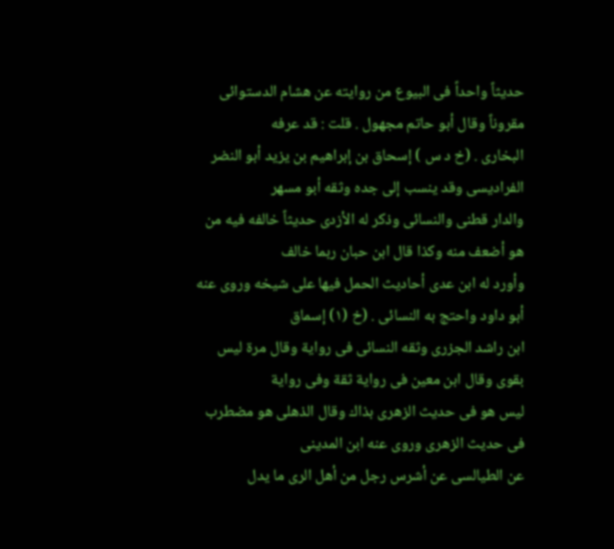حديثاً واحداً فى البيوع من روايته عن هشام الدستوائى مقروناً وقال أبو حاتم مجهول . قلت : قد عرفه
البخارى . (خ د س ) إسحاق بن إبراهيم بن يزيد أبو النضر الفراديسى وقد ينسب إلى جده وثقه أبو مسهر
والدار قطنى والنسائى وذكر له الأزدى حديثاً خالفه فيه من هو أضعف منه وكذا قال ابن حبان ربما خالف
وأورد له ابن عدی أحاديث الحمل فيها علی شیخه وروى عنه أبو داود واحتج به النسائى . (خ (١) إسماق
ابن راشد الجزرى وثقه النسائى فى رواية وقال مرة ليس بقوى وقال ابن معين فى رواية ثقة وفى رواية
ليس هو فى حديث الزهرى بذاك وقال الذهلى هو مضطرب فى حديث الزهرى وروى عنه ابن المدينى
عن الطيالسى عن أشرس رجل من أهل الرى ما يدل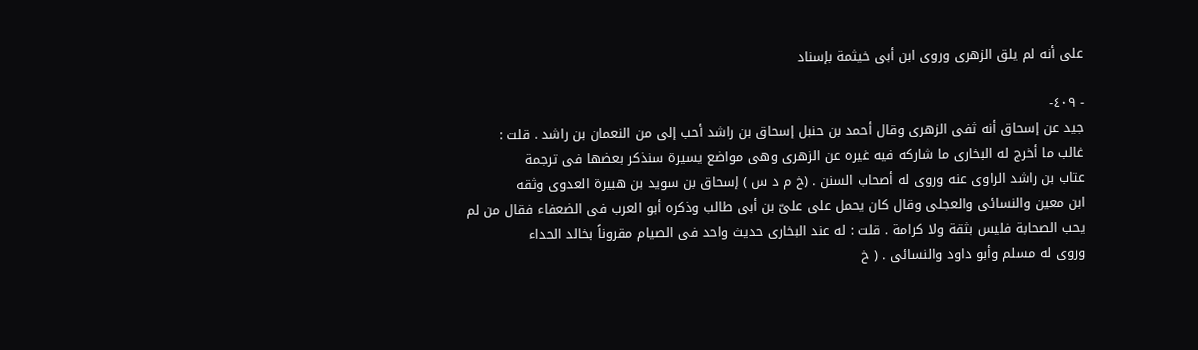على أنه لم يلق الزهرى وروى ابن أبى خيثمة بإسناد

- ٤٠٩-
جيد عن إسحاق أنه ثفى الزهرى وقال أحمد بن حنبل إسحاق بن راشد أحب إلى من النعمان بن راشد . قلت :
غالب ما أخرج له البخارى ما شاركه فيه غيره عن الزهرى وهى مواضع يسيرة سنذكر بعضها فى ترجمة
عتاب بن راشد الراوى عنه وروى له أصحاب السنن . (خ م د س ) إسحاق بن سويد بن هبيرة العدوى وثقه
ابن معين والنسائى والعجلى وقال كان يحمل على علىّ بن أبى طالب وذكره أبو العرب فى الضعفاء فقال من لم
يحب الصحابة فليس بثقة ولا كرامة . قلت : له عند البخارى حديث واحد فى الصيام مقروناً بخالد الحداء
وروى له مسلم وأبو داود والنسائى . ( خ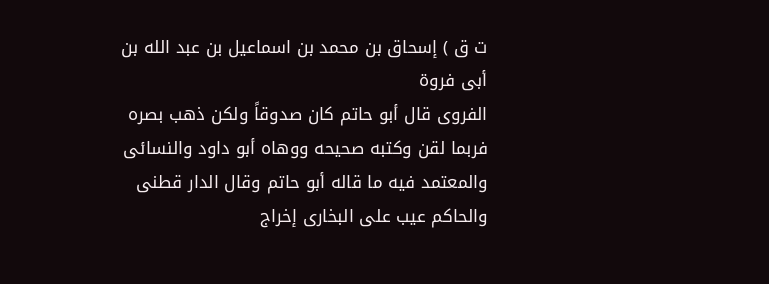ت ق ) إسحاق بن محمد بن اسماعيل بن عبد الله بن أبى فروة
الفروى قال أبو حاتم كان صدوقاً ولكن ذهب بصره فربما لقن وكتبه صحيحه ووهاه أبو داود والنسائى
والمعتمد فيه ما قاله أبو حاتم وقال الدار قطنى والحاكم عيب على البخارى إخراج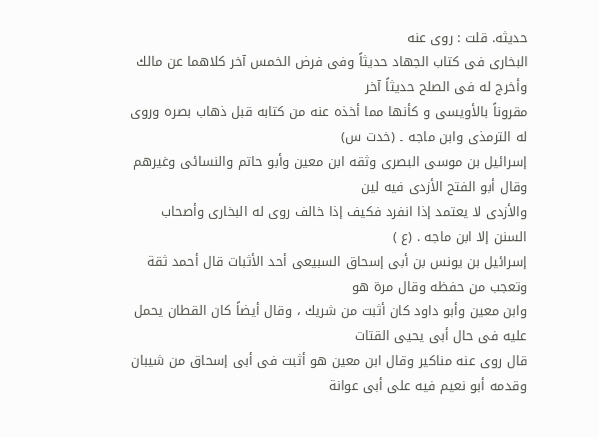حديثه. قلت : روى عنه
البخارى فى كتاب الجهاد حديثاً وفى فرض الخمس آخر كلاهما عن مالك وأخرج له فى الصلح حديثاً آخر
مقروناً بالأویسی و کأنها مما أخذه عنه من کتابه قبل ذهاب بصره وروی له الترمذى وابن ماجه ۔ (خدت س)
إسرائيل بن موسى البصرى وثقه ابن معين وأبو حاتم والنسائى وغيرهم وقال أبو الفتح الأزدى فيه لين
والأزدى لا يعتمد إذا انفرد فكيف إذا خالف روى له البخارى وأصحاب السنن إلا ابن ماجه . (ع )
إسرائيل بن يونس بن أبى إسحاق السبيعى أحد الأثبات قال أحمد ثقة وتعجب من حفظه وقال مرة هو
وابن معين وأبو داود كان أثبت من شريك ، وقال أيضاً كان القطان يحمل عليه فى حال أبى يحيى القتات
قال روى عنه مناكير وقال ابن معين هو أثبت فى أبى إسحاق من شيبان وقدمه أبو نعيم فيه على أبى عوانة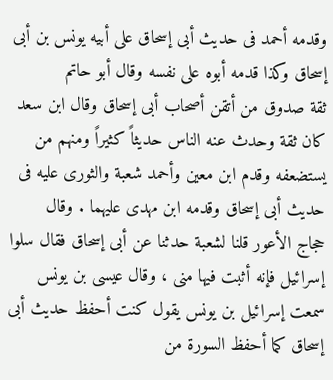وقدمه أحمد فى حديث أبى إسحاق على أبيه يونس بن أبى إسحاق وكذا قدمه أبوه على نفسه وقال أبو حاتم
ثقة صدوق من أتقن أصحاب أبى إسحاق وقال ابن سعد كان ثقة وحدث عنه الناس حديثاً كثيراً ومنهم من
یستضعفه وقدم ابن معين وأحمد شعبة والثوری علیه فی حدیث أبى إسحاق وقدمه ابن مهدى عليهما . وقال
حجاج الأعور قلنا لشعبة حدثنا عن أبى إسحاق فقال سلوا إسرائيل فإنه أثبت فيها منى ، وقال عيسى بن يونس
سمعت إسرائيل بن يونس يقول كنت أحفظ حديث أبى إسحاق كما أحفظ السورة من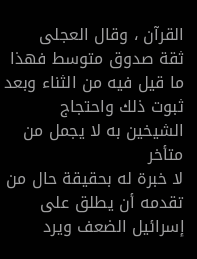القرآن ، وقال العجلى
ثقة صدوق متوسط فهذا ما قيل فيه من الثناء وبعد ثبوت ذلك واحتجاج الشيخين به لا يجمل من متأخر
لا خبرة له بحقيقة حال من تقدمه أن يطلق على إسرائيل الضعف ويرد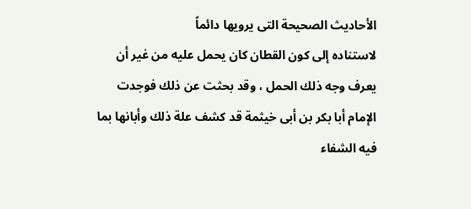الأحاديث الصحيحة التى يرويها دائماً
لاستناده إلى كون القطان كان يحمل عليه من غير أن يعرف وجه ذلك الحمل ، وقد بحثت عن ذلك فوجدت
الإمام أبا بكر بن أبى خيثمة قد كشف علة ذلك وأبانها بما فيه الشفاء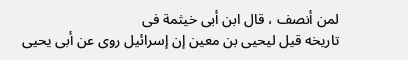لمن أنصف ، قال ابن أبى خيثمة فى
تاريخه قيل ليحيى بن معين إن إسرائيل روى عن أبى يحيى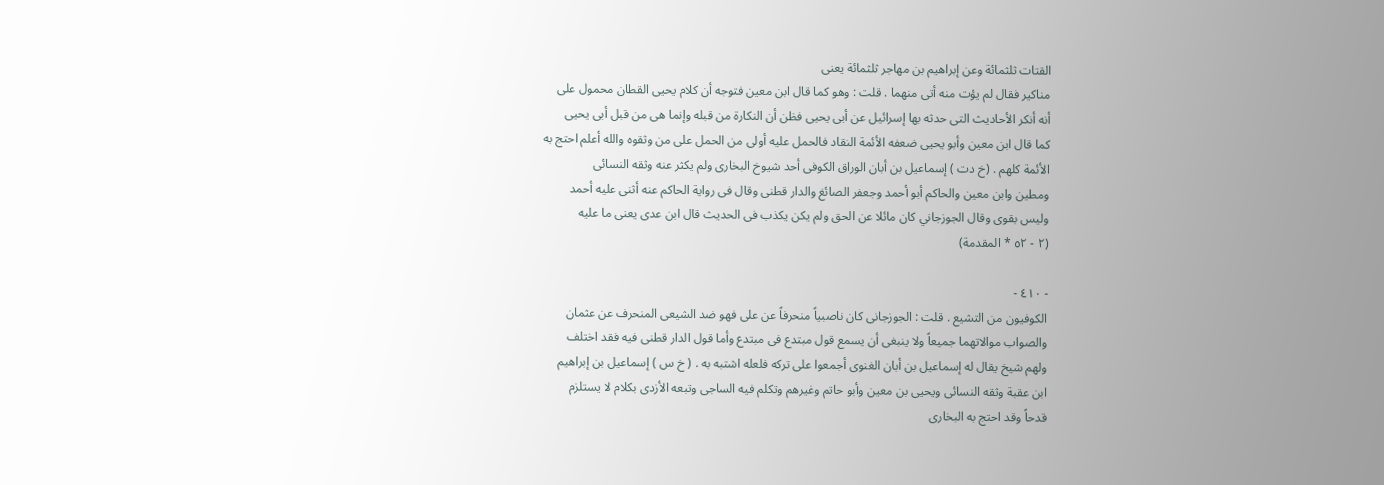القتات ثلثمائة وعن إبراهيم بن مهاجر ثلثمائة يعنى
مناكير فقال لم يؤت منه أتى منهما . قلت : وهو كما قال ابن معين فتوجه أن كلام يحيى القطان محمول على
أنه أنكر الأحاديث التى حدثه بها إسرائيل عن أبى يحيى فظن أن النكارة من قبله وإنما هى من قبل أبى يحيى
كما قال ابن معين وأبو يحيى ضعفه الأئمة النقاد فالحمل عليه أولى من الحمل على من وثقوه والله أعلم احتج به
الأئمة كلهم . (خ دت ) إسماعيل بن أبان الوراق الكوفى أحد شيوخ البخارى ولم يكثر عنه وثقه النسائى
ومطين وابن معين والحاكم أبو أحمد وجعفر الصائغ والدار قطنى وقال فى رواية الحاكم عنه أثنى عليه أحمد
وليس بقوى وقال الجوزجاني كان مائلا عن الحق ولم يكن يكذب فى الحديث قال ابن عدى يعنى ما عليه
(٢ - ٥٢ * المقدمة)

- ٤١٠ -
الكوفيون من التشيع . قلت : الجوزجانى كان ناصبياً منحرفاً عن على فهو ضد الشيعى المنحرف عن عثمان
والصواب موالاتهما جميعاً ولا ينبغى أن يسمع قول مبتدع فى مبتدع وأما قول الدار قطنى فيه فقد اختلف
ولهم شيخ يقال له إسماعيل بن أبان الغنوى أجمعوا على تركه فلعله اشتبه به . ( خ س ) إسماعيل بن إبراهيم
ابن عقبة وثقه النسائى ويحيى بن معين وأبو حاتم وغيرهم وتكلم فيه الساجى وتبعه الأزدى بكلام لا يستلزم
قدحاً وقد احتج به البخارى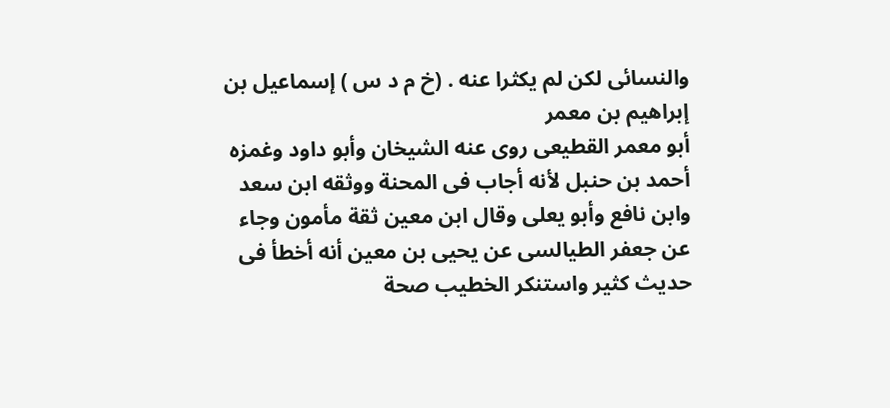والنسائى لكن لم يكثرا عنه . (خ م د س ) إسماعيل بن إبراهيم بن معمر
أبو معمر القطيعى روى عنه الشيخان وأبو داود وغمزه أحمد بن حنبل لأنه أجاب فى المحنة ووثقه ابن سعد
وابن نافع وأبو يعلى وقال ابن معين ثقة مأمون وجاء عن جعفر الطيالسى عن يحيى بن معين أنه أخطأ فى
حديث كثير واستنكر الخطيب صحة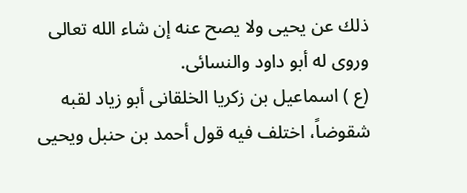ذلك عن يحيى ولا يصح عنه إن شاء الله تعالى وروى له أبو داود والنسائى.
(ع ) اسماعيل بن زكريا الخلقانى أبو زياد لقبه شقوضاً، اختلف فيه قول أحمد بن حنبل ويحيى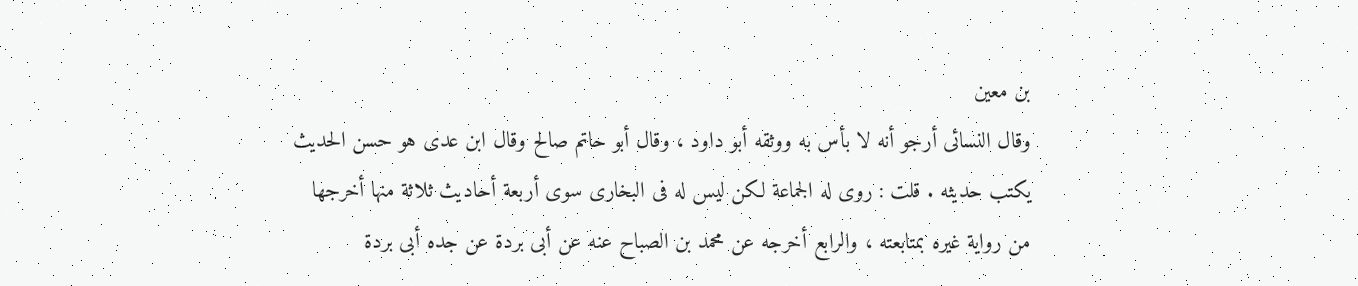بن معين
وقال النسائى أرجو أنه لا بأس به ووثقه أبو داود ، وقال أبو حاتم صالح وقال ابن عدى هو حسن الحديث
يكتب حديثه . قلت : روى له الجماعة لكن ليس له فى البخارى سوى أربعة أحاديث ثلاثة منها أخرجها
من رواية غيره بمتابعته ، والرابع أخرجه عن محمد بن الصباح عنه عن أبى بردة عن جده أبى بردة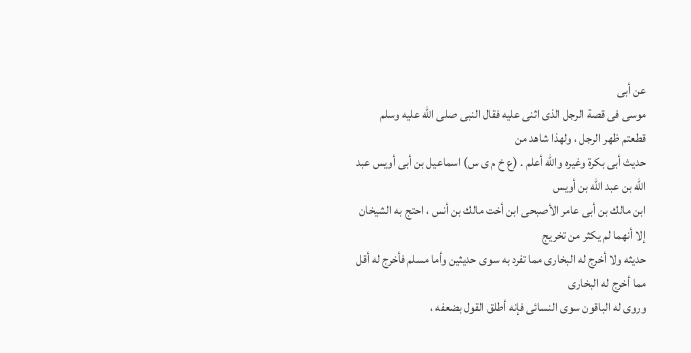عن أبى
موسى فى قصة الرجل الذى اثنى عليه فقال النبى صلى الله عليه وسلم قطعتم ظهر الرجل ، ولهذا شاهد من
حديث أبى بكرة وغيره والله أعلم . (ع خ م ی س) اسماعيل بن أبى أویس عبد الله بن عبد الله بن أویس
ابن مالك بن أبى عامر الأصبحى ابن أخت مالك بن أنس ، احتج به الشيخان إلا أنهما لم يكثر من تخريج
حديثه ولا أخرج له البخارى مما تفرد به سوى حديثين وأما مسلم فأخرج له أقل مما أخرج له البخارى
وروى له الباقون سوى النسائى فإنه أطلق القول بضعفه ،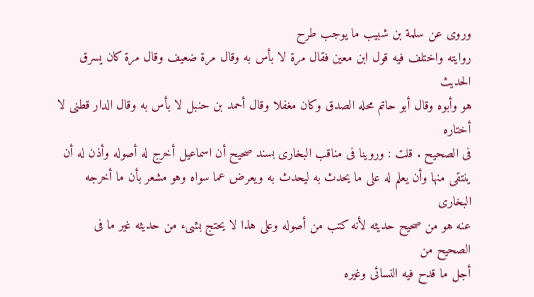وروى عن سلمة بن شبيب ما يوجب طرح
روايته واختلف فيه قول ابن معين فقال مرة لا بأس به وقال مرة ضعيف وقال مرة كان يسرق الحديث
هو وأبوه وقال أبو حاتم محله الصدق وكان مغفلا وقال أحمد بن حنبل لا بأس به وقال الدار قطنى لا أختاره
فى الصحيح . قلت : وروينا فى مناقب البخارى بسند صحيح أن اسماعيل أخرج له أصوله وأذن له أن
ينتقى منها وأن يعلم له على ما يحدث به ليحدث به ويعرض عما سواه وهو مشعر بأن ما أخرجه البخارى
عنه هو من صحيح حديثه لأنه كتب من أصوله وعلى هذا لا يحتج بشىء من حديثه غير ما فى الصحيح من
أجل ما قدح فيه النسائى وغيره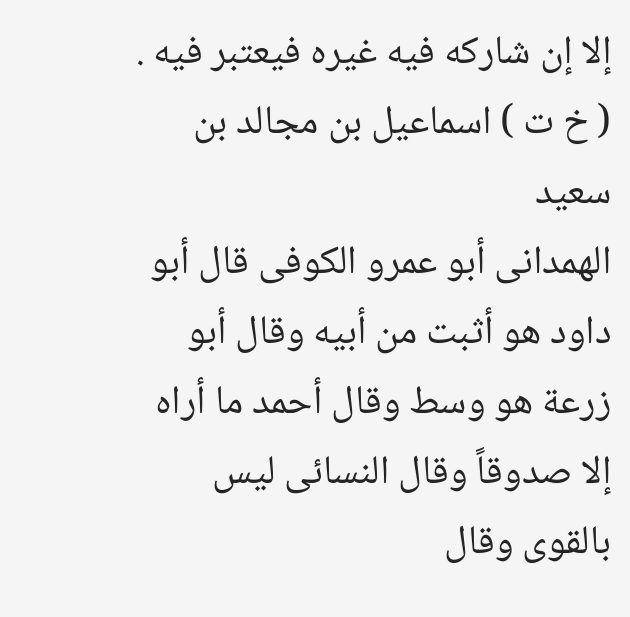إلا إن شاركه فيه غيره فيعتبر فيه . ( خ ت ) اسماعيل بن مجالد بن سعيد
الهمدانى أبو عمرو الكوفى قال أبو داود هو أثبت من أبيه وقال أبو زرعة هو وسط وقال أحمد ما أراه
إلا صدوقاً وقال النسائى ليس بالقوى وقال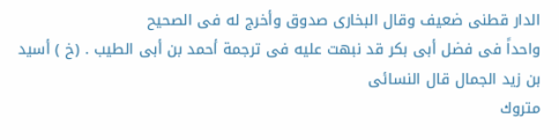الدار قطنى ضعيف وقال البخارى صدوق وأخرج له فى الصحيح
واحداً فى فضل أبى بكر قد نبهت عليه فى ترجمة أحمد بن أبى الطيب . (خ ) أسيد بن زيد الجمال قال النسائى
متروك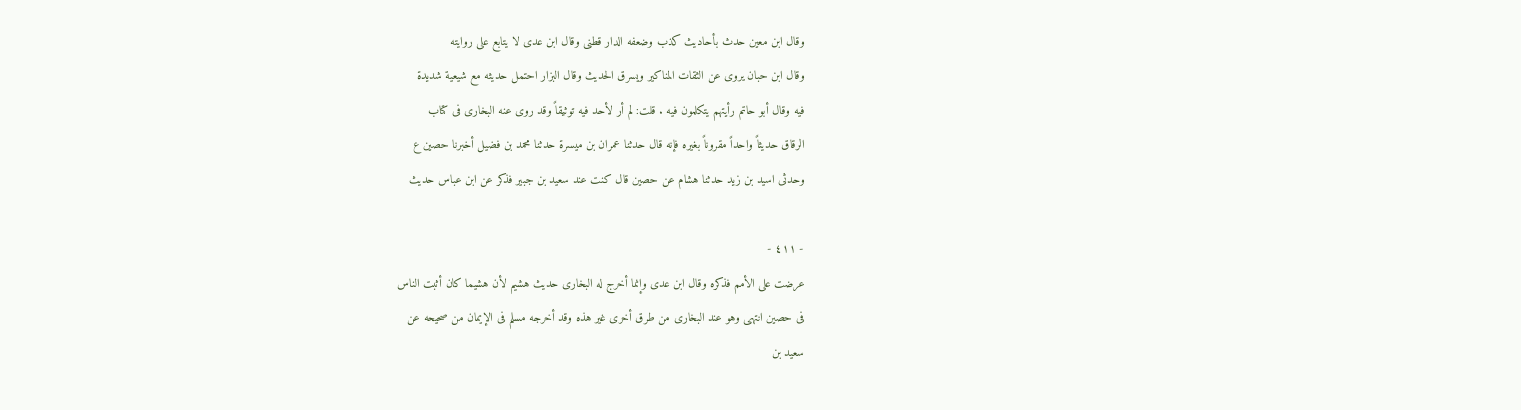وقال ابن معين حدث بأحاديث كذب وضعفه الدار قطنى وقال ابن عدى لا يتابع على روايته
وقال ابن حبان يروى عن الثقات المناكير ويسرق الحديث وقال البزار احتمل حديثه مع شيعية شديدة
فيه وقال أبو حاتم رأيتهم يتكلمون فيه . قلت: لم أر لأحد فيه توثيقاً وقد روى عنه البخارى فى كتاب
الرقاق حديثاً واحداً مقروناً بغيره فإنه قال حدثنا عمران بن ميسرة حدثنا محمد بن فضيل أخبرنا حصين ع
وحدثی اسید بن زيد حدثنا هشام عن حصین قال کنت عند سعيد بن جبير فذکر عن ابن عباس حديث

- ٤١١ -
عرضت على الأمم فذكره وقال ابن عدى وإنما أخرج له البخارى حديث هشيم لأن هشيما كان أثبت الناس
فى حصين انتهى وهو عند البخارى من طرق أخرى غير هذه وقد أخرجه مسلم فى الإيمان من صحيحه عن
سعيد بن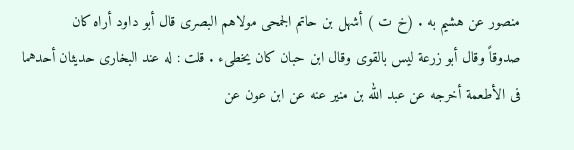منصور عن هشيم به . (خ ت ) أشهل بن حاتم الجمحى مولاهم البصرى قال أبو داود أراه كان
صدوقاً وقال أبو زرعة ليس بالقوى وقال ابن حبان كان يخطىء . قلت : له عند البخارى حديثان أحدهما
فى الأطعمة أخرجه عن عبد الله بن منير عنه عن ابن عون عن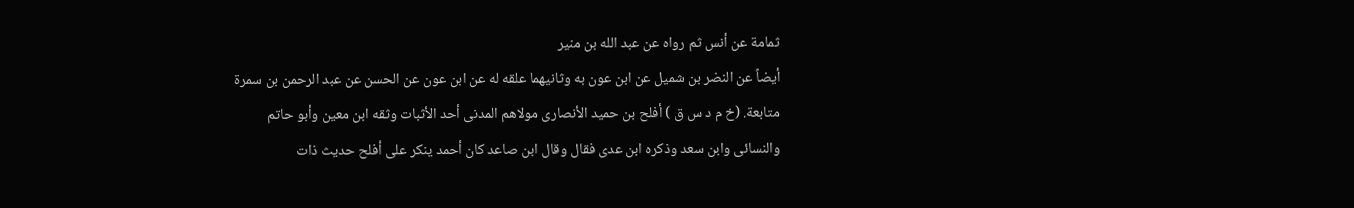ثمامة عن أنس ثم رواه عن عبد الله بن منير
أيضاً عن النضر بن شميل عن ابن عون به وثانيهما علقه له عن ابن عون عن الحسن عن عبد الرحمن بن سمرة
متابعة. (خ م د س ق ) أفلح بن حميد الأنصارى مولاهم المدنى أحد الأثبات وثقه ابن معين وأبو حاتم
والنسائى وابن سعد وذكره ابن عدى فقال وقال ابن صاعد كان أحمد ينكر على أفلح حديث ذات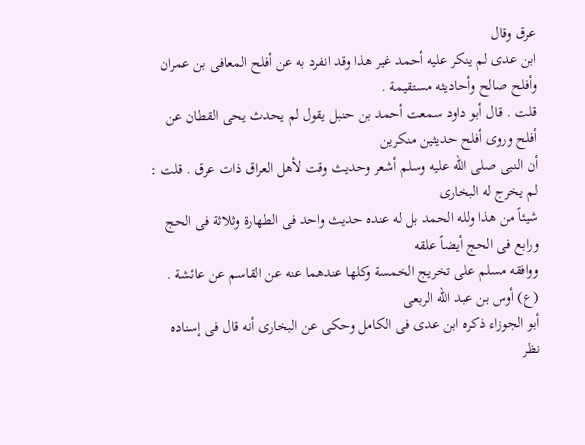عرق وقال
ابن عدى لم ينكر عليه أحمد غير هذا وقد انفرد به عن أفلح المعافى بن عمران وأفلح صالح وأحاديثه مستقيمة .
قلت . قال أبو داود سمعت أحمد بن حنبل يقول لم يحدث یحی القطان عن أفلح وروی أفلح حدیثین منکرین
أن النبى صلى الله عليه وسلم أشعر وحديث وقت لأهل العراق ذات عرق . قلت : لم يخرج له البخارى
شيئاً من هذا ولله الحمد بل له عنده حديث واحد فى الطهارة وثلاثة فى الحج ورابع فى الحج أيضاً علقه
ووافقه مسلم على تخريج الخمسة وكلها عندهما عنه عن القاسم عن عائشة . (ع) أوس بن عبد اللّه الربعى
أبو الجوزاء ذكره ابن عدى فى الكامل وحكى عن البخارى أنه قال فى إسناده نظر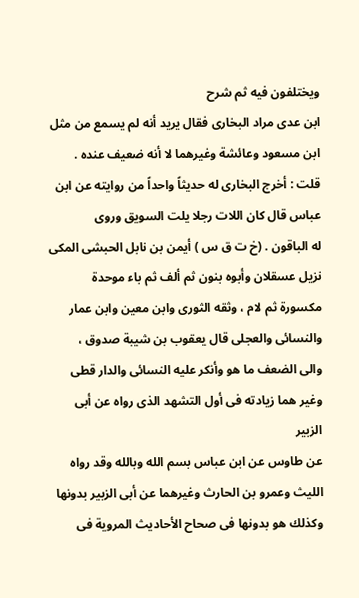ويختلفون فيه ثم شرح
ابن عدى مراد البخارى فقال يريد أنه لم يسمع من مثل ابن مسعود وعائشة وغيرهما لا أنه ضعيف عنده .
قلت : أخرج البخاری له حديثاً واحداً من روايته عن ابن عباس قال كان اللات رجلا يلت السويق وروى
له الباقون . (خ ت ق س ) أيمن بن نابل الحبشى المكى نزيل عسقلان وأبوه بنون ثم ألف ثم باء موحدة
مكسورة ثم لام ، وثقه الثورى وابن معين وابن عمار والنسائى والعجلى قال يعقوب بن شيبة صدوق ،
والى الضعف ما هو وأنکر علیه النسائى والدار قطی وغير هما زيادته فى أول التشهد الذى رواه عن أبى الزبير
عن طاوس عن ابن عباس بسم الله وبالله وقد رواه الليث وعمرو بن الحارث وغيرهما عن أبى الزبير بدونها
وكذلك هو بدونها فى صحاح الأحاديث المروية فى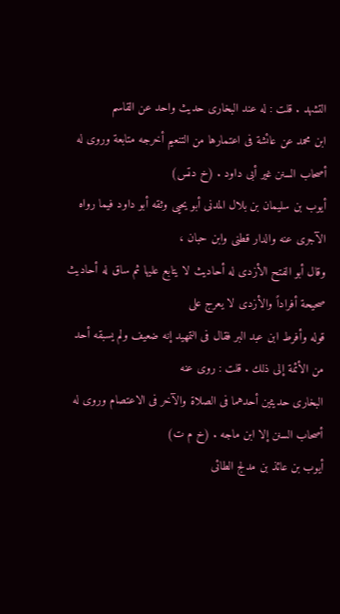التشهد . قلت : له عند البخارى حديث واحد عن القاسم
ابن محمد عن عائشة فى اعتمارها من التنعيم أخرجه متابعة وروی له أصحاب السنن غیر أبى داود . (خ دتس)
أيوب بن سليمان بن بلال المدنى أبو يحيى وثقه أبو داود فيما رواه الآجرى عنه والدار قطنى وابن حبان ،
وقال أبو الفتح الأزدى له أحاديث لا يتابع عليها ثم ساق له أحاديث صحيحة أفراداً والأزدى لا يعرج على
قوله وأفرط ابن عبد البر فقال فى التمهيد إنه ضعيف ولم يسبقه أحد من الأئمة إلى ذلك . قلت : روى عنه
البخارى حديثين أحدهما فى الصلاة والآخر فى الاعتصام وروى له أصحاب السنن إلا ابن ماجه . (خ م ت)
أيوب بن عائذ بن مدلج الطائى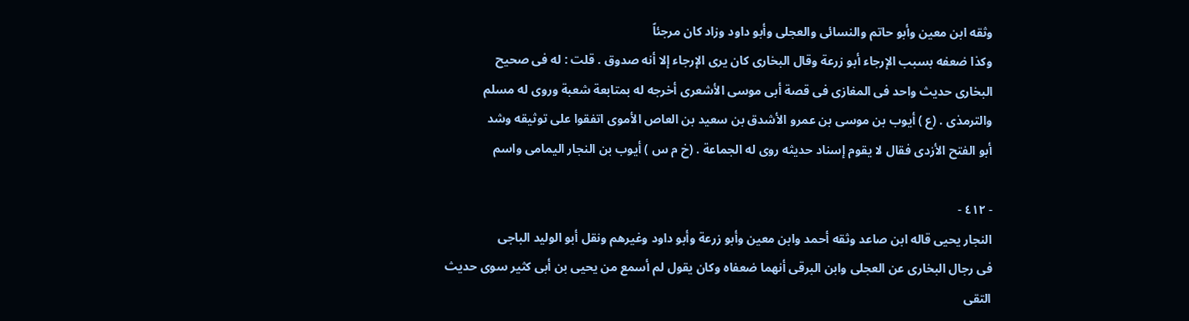وثقه ابن معين وأبو حاتم والنسائى والعجلى وأبو داود وزاد كان مرجئاً
وكذا ضعفه بسبب الإرجاء أبو زرعة وقال البخارى كان يرى الإرجاء إلا أنه صدوق . قلت : له فى صحيح
البخارى حديث واحد فى المغازى فى قصة أبى موسى الأشعرى أخرجه له بمتابعة شعبة وروى له مسلم
والترمذى . (ع ) أيوب بن موسى بن عمرو الأشدق بن سعيد بن العاص الأموى اتفقوا على توثيقه وشد
أبو الفتح الأزدى فقال لا يقوم إسناد حديثه روى له الجماعة . (خ م س ) أيوب بن النجار اليمامى واسم

- ٤١٢ -
النجار يحيى قاله ابن صاعد وثقه أحمد وابن معين وأبو زرعة وأبو داود وغيرهم ونقل أبو الوليد الباجى
فى رجال البخارى عن العجلى وابن البرقى أنهما ضعفاه وكان يقول لم أسمع من يحيى بن أبى کثیر سوى حديث
التقى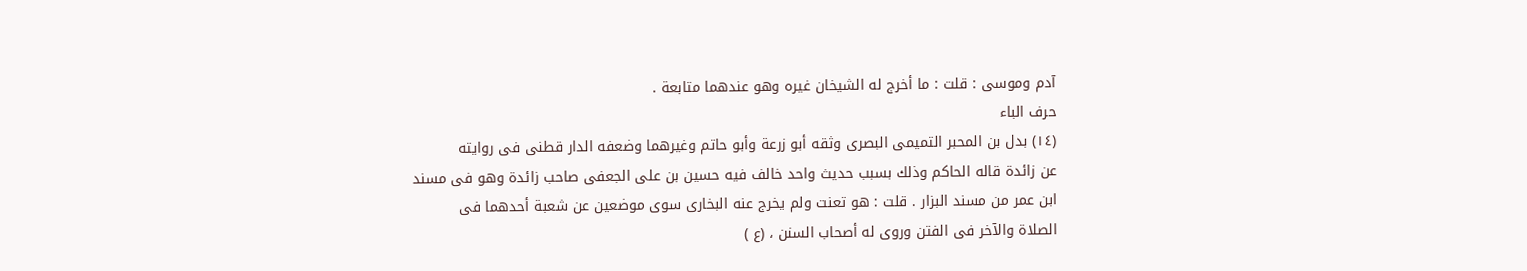آدم وموسى : قلت : ما أخرج له الشيخان غيره وهو عندهما متابعة .
حرف الباء
(١٤) بدل بن المحبر التميمى البصرى وثقه أبو زرعة وأبو حاتم وغيرهما وضعفه الدار قطنى فى روايته
عن زائدة قاله الحاكم وذلك بسبب حديث واحد خالف فيه حسين بن على الجعفى صاحب زائدة وهو فى مسند
ابن عمر من مسند البزار . قلت : هو تعنت ولم يخرج عنه البخارى سوى موضعين عن شعبة أحدهما فى
الصلاة والآخر فى الفتن وروی له أصحاب السنن ، (ع )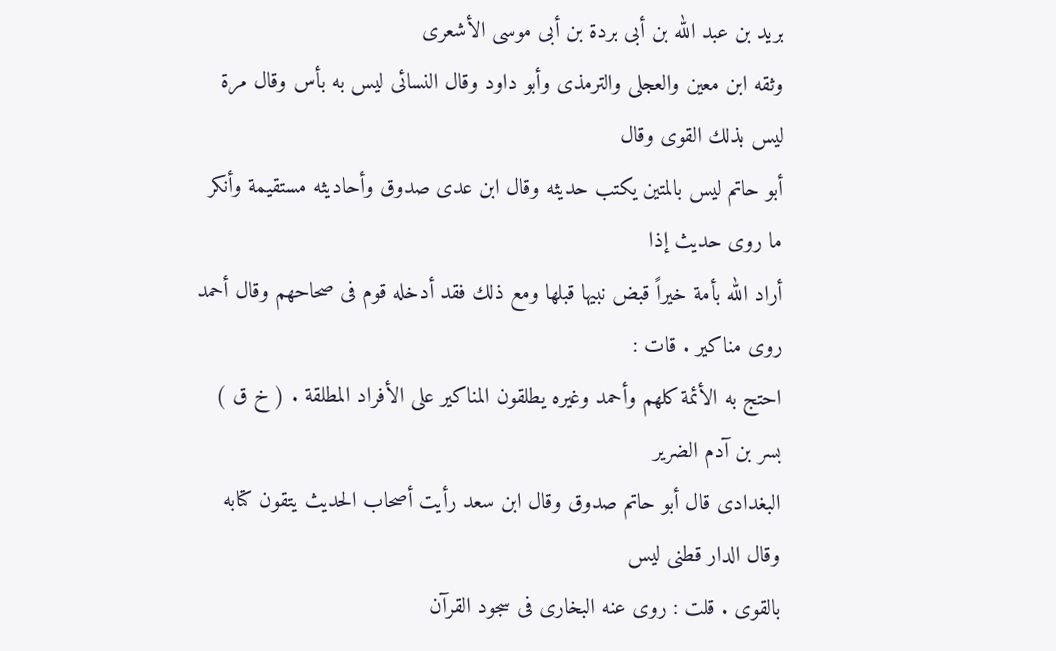برید بن عبد الله بن أبى بردة بن أبى موسى الأشعرى
وثقه ابن معين والعجلى والترمذى وأبو داود وقال النسائى ليس به بأس وقال مرة ليس بذلك القوى وقال
أبو حاتم ليس بالمتين يكتب حديثه وقال ابن عدى صدوق وأحاديثه مستقيمة وأنكر ما روى حديث إذا
أراد الله بأمة خيراً قبض نبيها قبلها ومع ذلك فقد أدخله قوم فى صحاحهم وقال أحمد روى مناكير . قات :
احتج به الأئمة كلهم وأحمد وغيره يطلقون المناكير على الأفراد المطلقة . ( خ ق ) بسر بن آدم الضرير
البغدادى قال أبو حاتم صدوق وقال ابن سعد رأيت أصحاب الحديث يتقون كتابه وقال الدار قطنى ليس
بالقوى . قلت : روى عنه البخارى فى سجود القرآن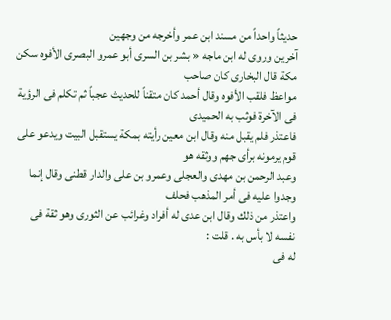حديثاً واحداً من مسند ابن عمر وأخرجه من وجهين
آخرین وروی له ابن ماجه « بشر بن السری أبو عمرو البصری الأفوه سکن مکة قال البخاری کان صاحب
مواعظ فلقب الأفوه وقال أحمد كان متقناً للحديث عجباً ثم تكلم فى الرؤية فى الآخرة فوثب به الحميدى
فاعتذر فلم يقبل منه وقال ابن معين رأيته بمكة يستقبل البيت ويدعو على قوم يرمونه برأى جهم ووثقه هو
وعبد الرحمن بن مهدى والعجلى وعمرو بن على والدار قطنى وقال إنما وجدوا عليه فى أمر المذهب فحلف
واعتذر من ذلك وقال ابن عدى له أفراد وغرائب عن الثورى وهو ثقة فى نفسه لا بأس به . قلت :
له فى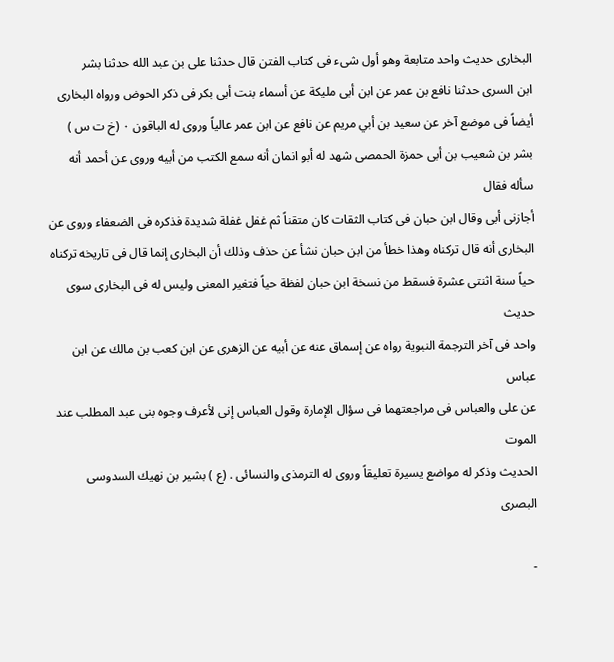البخارى حديث واحد متابعة وهو أول شىء فى كتاب الفتن قال حدثنا على بن عبد الله حدثنا بشر
ابن السرى حدثنا نافع بن عمر عن ابن أبى مليكة عن أسماء بنت أبى بكر فى ذكر الحوض ورواه البخارى
أيضاً فى موضع آخر عن سعيد بن أبي مريم عن نافع عن ابن عمر عالیاً وروی له الباقون ٠ (خ ت س )
بشر بن شعيب بن أبى حمزة الحمصى شهد له أبو انمان أنه سمع الكتب من أبيه وروى عن أحمد أنه سأله فقال
أجازنى أبى وقال ابن حبان فى كتاب الثقات كان متقناً ثم غفل غفلة شديدة فذكره فى الضعفاء وروى عن
البخارى أنه قال تركناه وهذا خطأ من ابن حبان نشأ عن حذف وذلك أن البخارى إنما قال فى تاريخه تركناه
حياً سنة اثنتى عشرة فسقط من نسخة ابن حبان لفظة حياً فتغير المعنى وليس له فى البخارى سوى حديث
واحد فى آخر الترجمة النبوية رواه عن إسماق عنه عن أبيه عن الزهرى عن ابن كعب بن مالك عن ابن عباس
عن على والعباس فى مراجعتهما فى سؤال الإمارة وقول العباس إنى لأعرف وجوه بنى عبد المطلب عند الموت
الحديث وذكر له مواضع يسيرة تعليقاً وروى له الترمذى والنسائى . (ع ) بشير بن نهيك السدوسى البصرى

-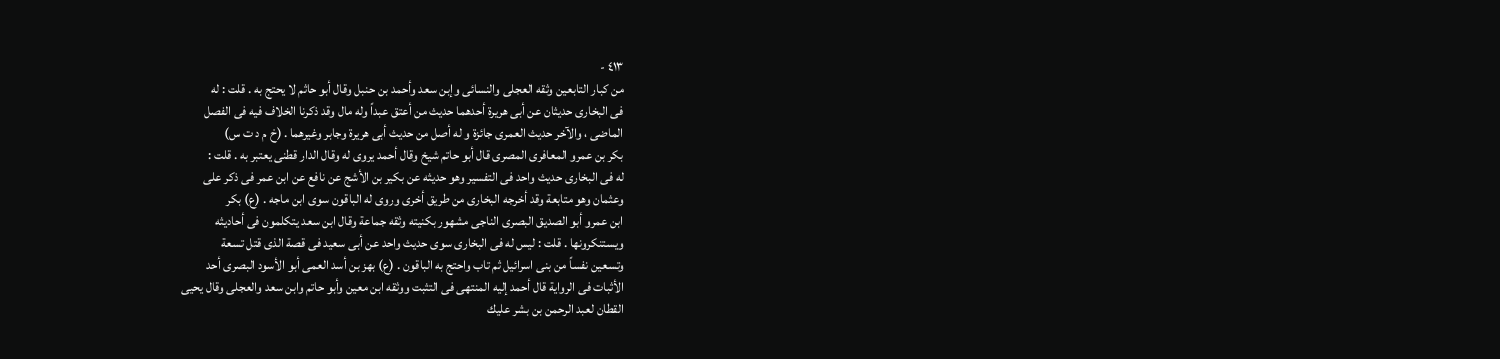٤١٣ -
من كبار التابعين وثقه العجلى والنسائى وإبن سعد وأحمد بن حنبل وقال أبو حاثم لا يحتج به . قلت : له
فى البخارى حديثان عن أبى هريرة أحدهما حديث من أعتق عبداً وله مال وقد ذكرنا الخلاف فيه فى الفصل
الماضى ، والآخر حديث العمرى جائزة و له أصل من حديث أبى هريرة وجابر وغيرهما . (خ م د ت س)
بكر بن عمرو المعافرى المصرى قال أبو حاتم شيخ وقال أحمد يروى له وقال الدار قطنى يعتبر به . قلت :
له فى البخارى حديث واحد فى التفسير وهو حديثه عن بكير بن الأشج عن نافع عن ابن عمر فى ذكر على
وعثمان وهو متابعة وقد أخرجه البخارى من طريق أخرى وروی له الباقون سوى ابن ماجه . (ع) بكر
ابن عمرو أبو الصديق البصرى الناجى مشهور بكنيته وثقه جماعة وقال ابن سعد يتكلمون فى أحاديثه
ويستنكرونها . قلت : ليس له فى البخارى سوى حديث واحد عن أبى سعيد فى قصة الذى قتل تسعة
وتسعين نفساً من بنى اسرائيل ثم تاب واحتج به الباقون . (ع) بهز بن أسد العمى أبو الأسود البصرى أحد
الأثبات فى الرواية قال أحمد إليه المنتهى فى التثبت ووثقه ابن معين وأبو حاتم وابن سعد والعجلى وقال يحيى
القطان لعبد الرحمن بن بشر عليك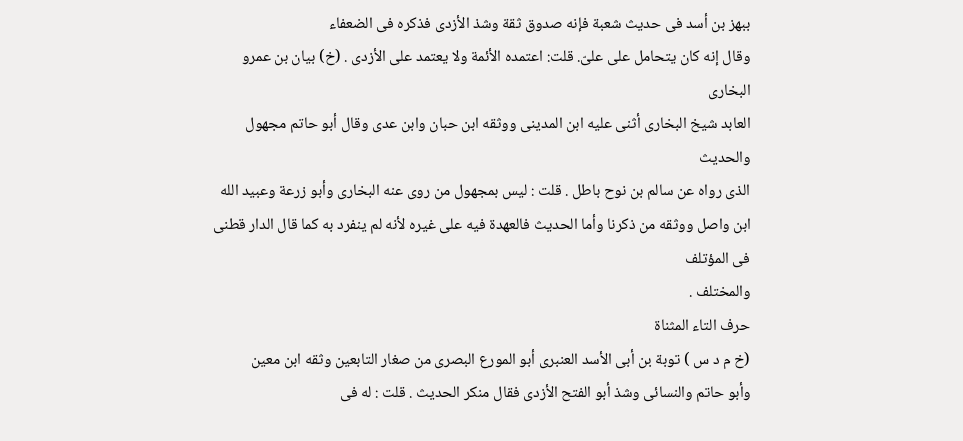ببهز بن أسد فى حديث شعبة فإنه صدوق ثقة وشذ الأزدى فذكره فى الضعفاء
وقال إنه كان يتحامل على علىّ. قلت: اعتمده الأئمة ولا يعتمد على الأزدى . (خ) بيان بن عمرو البخارى
العابد شيخ البخارى أثنى عليه ابن المدينى ووثقه ابن حبان وابن عدى وقال أبو حاتم مجهول والحديث
الذى رواه عن سالم بن نوح باطل . قلت : ليس بمجهول من روى عنه البخارى وأبو زرعة وعبيد الله
ابن واصل ووثقه من ذكرنا وأما الحديث فالعهدة فيه على غيره لأنه لم ينفرد به كما قال الدار قطنى فى المؤتلف
والمختلف .
حرف التاء المثناة
(خ م د س ) توبة بن أبى الأسد العنبرى أبو المورع البصرى من صغار التابعين وثقه ابن معين
وأبو حاتم والنسائى وشذ أبو الفتح الأزدى فقال منكر الحديث . قلت : له فى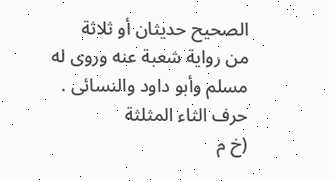الصحيح حديثان أو ثلاثة
من رواية شعبة عنه وروى له مسلم وأبو داود والنسائى .
حرف الثاء المثلثة
(خ م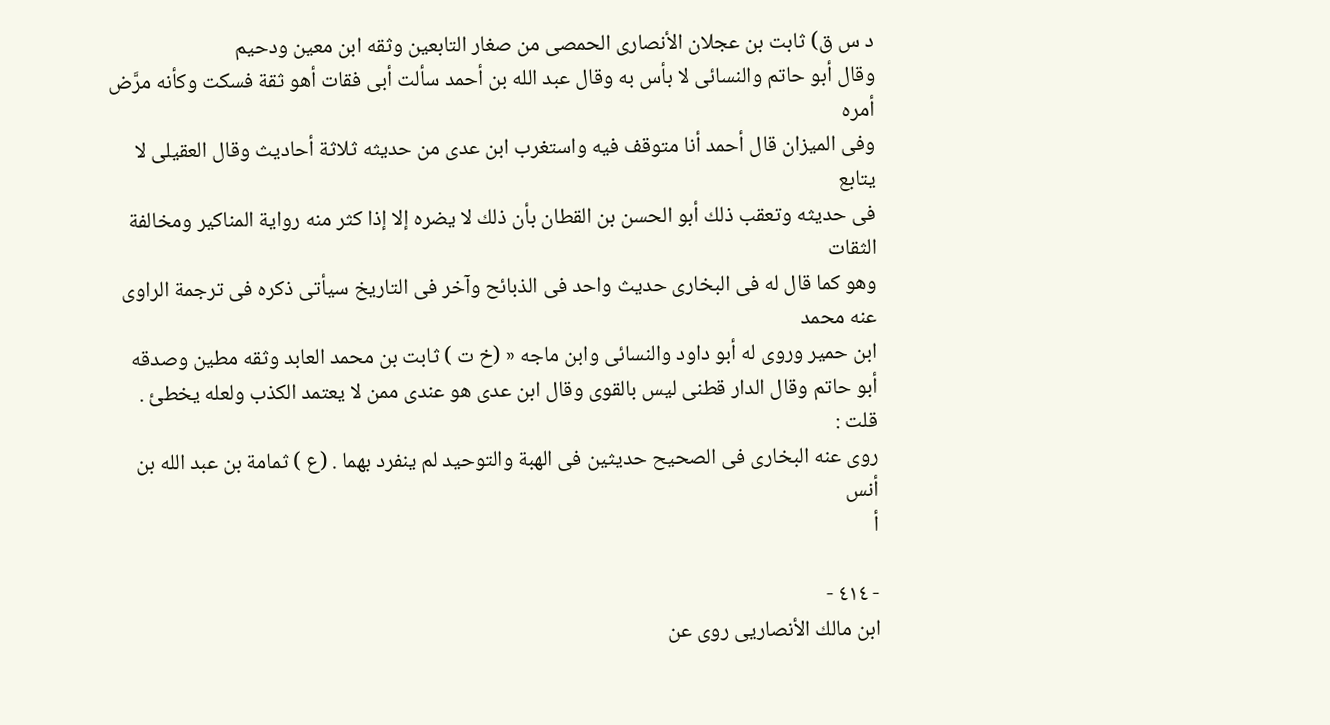د س ق) ثابت بن عجلان الأنصارى الحمصى من صغار التابعين وثقه ابن معين ودحيم
وقال أبو حاتم والنسائى لا بأس به وقال عبد الله بن أحمد سألت أبى فقات أهو ثقة فسكت وكأنه مرَّض أمره
وفى الميزان قال أحمد أنا متوقف فيه واستغرب ابن عدى من حديثه ثلاثة أحاديث وقال العقيلى لا يتابع
فى حديثه وتعقب ذلك أبو الحسن بن القطان بأن ذلك لا يضره إلا إذا كثر منه رواية المناكير ومخالفة الثقات
وهو کما قال له فى البخاری حدیث واحد فى الذبائح وآخر فى التاريخ سيأتى ذكره فى ترجمة الراوى عنه محمد
ابن حمير وروى له أبو داود والنسائى وابن ماجه « (خ ت ) ثابت بن محمد العابد وثقه مطين وصدقه
أبو حاتم وقال الدار قطنى ليس بالقوى وقال ابن عدى هو عندى ممن لا يعتمد الكذب ولعله يخطئ . قلت :
روى عنه البخارى فى الصحيح حديثين فى الهبة والتوحيد لم ينفرد بهما . (ع ) ثمامة بن عبد الله بن أنس
أ

- ٤١٤ -
ابن مالك الأنصاریی روی عن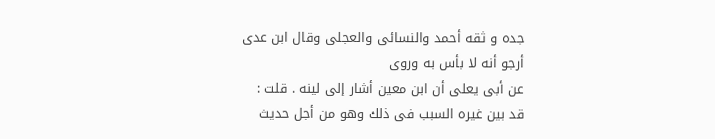جده و ثقه أحمد والنسائی والعجلی وقال ابن عدی أرجو أنه لا بأس به وروی
عن أبى یعلی أن ابن معين أشار إلى لينه . قلت : قد بين غيره السبب فى ذلك وهو من أجل حديث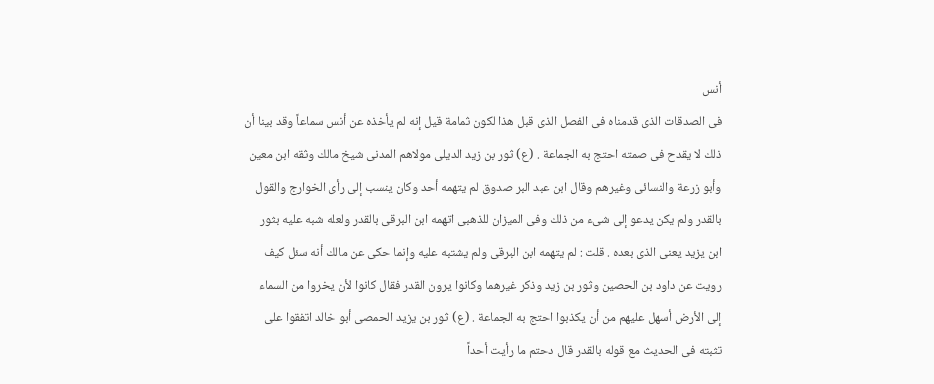أنس
فى الصدقات الذى قدمناه فى الفصل الذى قبل هذا لكون ثمامة قيل إنه لم يأخذه عن أنس سماعاً وقد بينا أن
ذلك لا يقدح فى صمته احتج به الجماعة . (ع) ثور بن زيد الديلى مولاهم المدنى شيخ مالك وثقه ابن معين
وأبو زرعة والنسائى وغيرهم وقال ابن عبد البر صدوق لم يتهمه أحد وكان ينسب إلى رأى الخوارج والقول
بالقدر ولم يكن يدعو إلى شىء من ذلك وفى الميزان للذهبى اتهمه ابن البرقى بالقدر ولعله شبه عليه بثور
ابن يزيد يعنى الذى بعده . قلت : لم يتهمه ابن البرقى ولم يشتبه عليه وإنما حكى عن مالك أنه سئل كيف
رويت عن داود بن الحصين وثور بن زيد وذكر غيرهما وكانوا يرون القدر فقال كانوا لأن يخروا من السماء
إلى الأرض أسهل عليهم من أن يكذبوا احتج به الجماعة . (ع) ثور بن يزيد الحمصى أبو خالد اتفقوا على
تثبته فى الحديث مع قوله بالقدر قال دحتم ما رأيت أحداً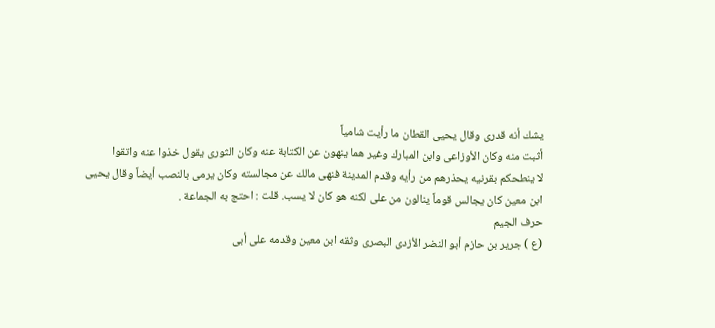يشك أنه قدرى وقال يحيى القطان ما رأيت شامياً
أثبت منه وكان الأوزاعى وابن المبارك وغير هما ينهون عن الكتابة عنه وكان الثورى يقول خذوا عنه واتقوا
لا ينطحكم بقرنيه يحذرهم من رأيه وقدم المدينة فنهى مالك عن مجالسته وكان يرمى بالنصب أيضاً وقال يحيى
ابن معين كان يجالس قوماً ينالون من على لكنه هو كان لا يسب. قلت : احتج به الجماعة .
حرف الجيم
(ع ) جرير بن حازم أبو النضر الأزدى البصرى وثقه ابن معين وقدمه على أبى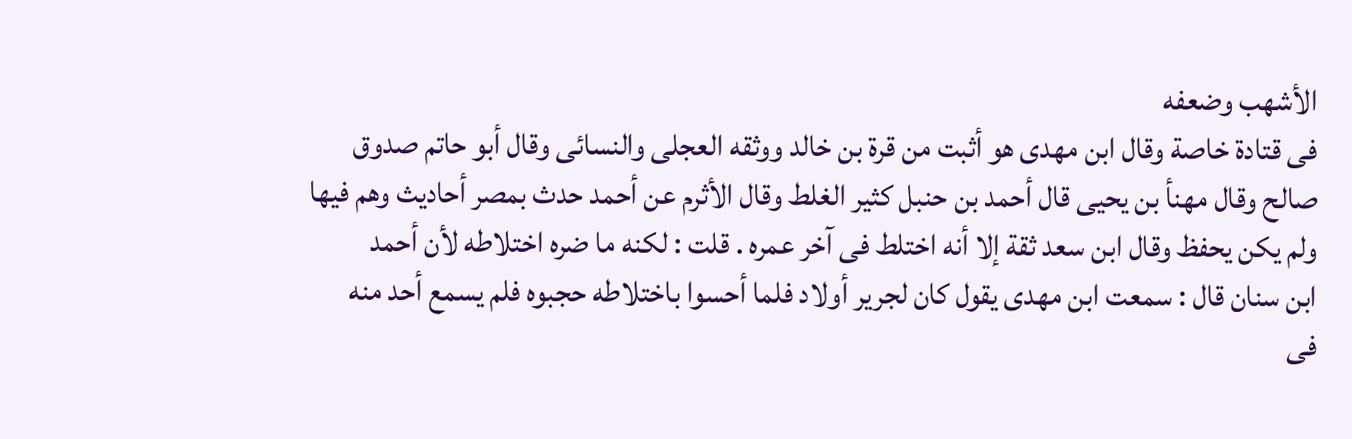الأشهب وضعفه
فى قتادة خاصة وقال ابن مهدى هو أثبت من قرة بن خالد ووثقه العجلى والنسائى وقال أبو حاتم صدوق
صالح وقال مهنأ بن يحيى قال أحمد بن حنبل كثير الغلط وقال الأثرم عن أحمد حدث بمصر أحاديث وهم فيها
ولم يكن يحفظ وقال ابن سعد ثقة إلا أنه اختلط فى آخر عمره . قلت : لكنه ما ضره اختلاطه لأن أحمد
ابن سنان قال : سمعت ابن مهدى يقول كان لجرير أولاد فلما أحسوا باختلاطه حجبوه فلم يسمع أحد منه
فى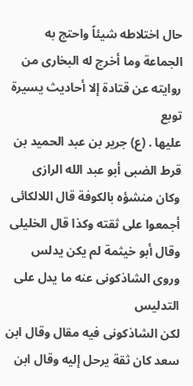حال اختلاطه شيئاً واحتج به الجماعة وما أخرج له البخارى من روايته عن قتادة إلا أحاديث يسيرة توبع
عليها . (ع) جرير بن عبد الحميد بن قرط الضبى أبو عبد الله الرازى وكان منشؤه بالكوفة قال اللالكائى
أجمعوا على ثقته وكذا قال الخليلى وقال أبو خيثمة لم يكن يدلس وروى الشاذكونى عنه ما يدل على التدليس
لكن الشاذكونى فيه مقال وقال ابن سعد كان ثقة يرحل إليه وقال ابن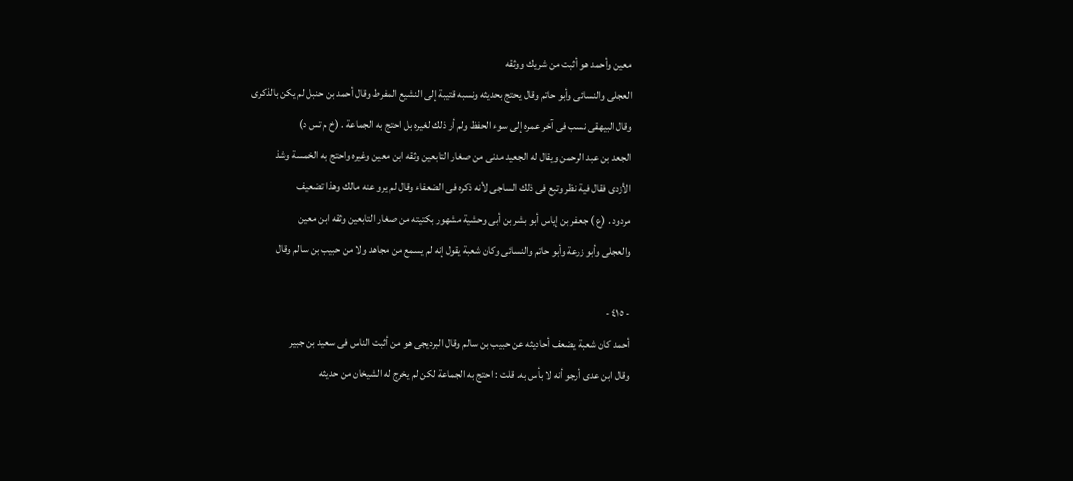معين وأحمد هو أثبت من شريك ووثقه
العجلى والنسائى وأبو حاتم وقال يحتج بحديثه ونسبه قتيبة إلى النشيع المفرط وقال أحمد بن حنبل لم يكن بالذكرى
وقال البيهقى نسب فى آخر عمره إلى سوء الحفظ ولم أر ذلك لغيره بل احتج به الجماعة . (خ م تس د)
الجعد بن عبد الرحمن ويقال له الجعيد مدنى من صغار التابعين وثقه ابن معين وغيره واحتج به الخمسة وشذ
الأزدى فقال فية نظر وتبع فى ذلك الساجى لأنه ذكره فى الضعفاء وقال لم يرو عنه مالك وهذا تضعيف
مردود . (ع ) جعفر بن إياس أبو بشر بن أبى وحشية مشهور بكتيته من صغار التابعين وثقه ابن معين
والعجلى وأبو زرعة وأبو حاتم والنسائى وكان شعبة يقول إنه لم يسمع من مجاهد ولا من حبيب بن سالم وقال

- ٤١٥ -
أحمد كان شعبة يضعف أحاديثه عن حبيب بن سالم وقال البرديجى هو من أثبت الناس فى سعيد بن جبير
وقال ابن عدى أرجو أنه لا بأس به. قلت : احتج به الجماعة لكن لم يخرج له الشيخان من حديثه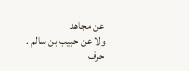عن مجاهد
ولا عن حبيب بن سالم .
حرف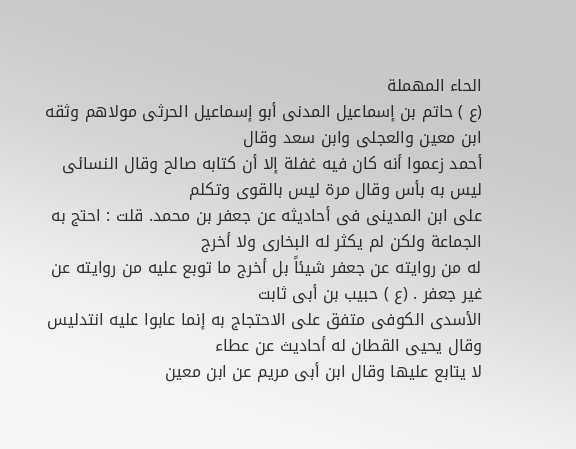الحاء المهملة
(ع ) حاتم بن إسماعيل المدنى أبو إسماعيل الحرثى مولاهم وثقه ابن معين والعجلى وابن سعد وقال
أحمد زعموا أنه كان فيه غفلة إلا أن كتابه صالح وقال النسائى ليس به بأس وقال مرة ليس بالقوى وتكلم
على ابن المدينى فى أحاديثه عن جعفر بن محمد. قلت : احتج به الجماعة ولكن لم يكثر له البخارى ولا أخرج
له من روايته عن جعفر شيئاً بل أخرج ما توبع عليه من روايته عن غير جعفر . (ع ) حبيب بن أبی ثابت
الأسدى الكوفى متفق على الاحتجاج به إنما عابوا عليه انتدليس وقال يحيى القطان له أحاديث عن عطاء
لا يتابع عليها وقال ابن أبى مريم عن ابن معين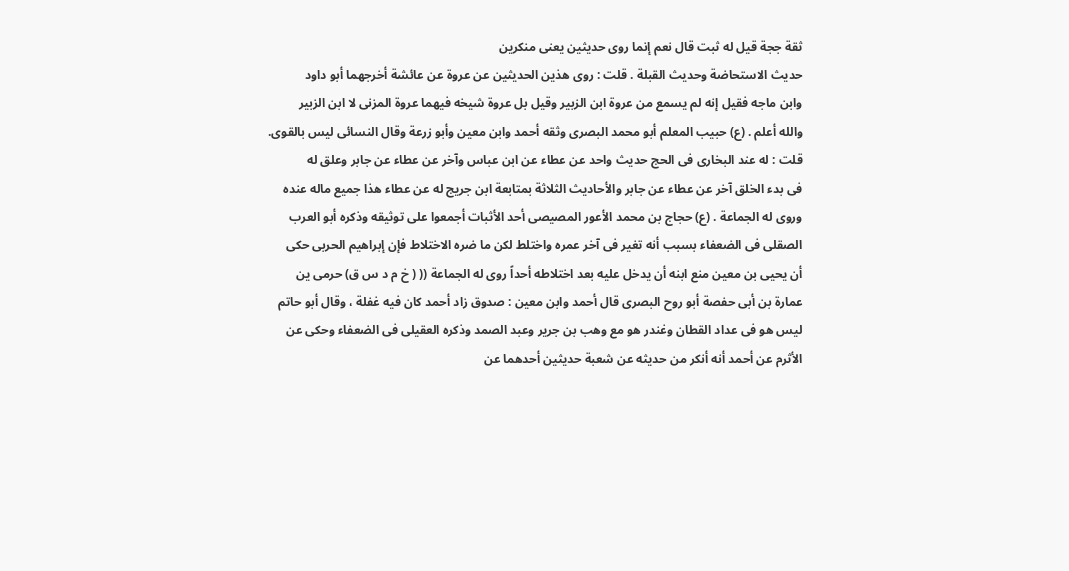ثقة ججة قيل له ثبت قال نعم إنما روى حديثين يعنى منكرين
حديث الاستحاضة وحديث القبلة . قلت : روى هذين الحديثين عن عروة عن عائشة أخرجهما أبو داود
وابن ماجه فقيل إنه لم يسمع من عروة ابن الزبير وقيل بل عروة شيخه فيهما عروة المزنى لا ابن الزبير
والله أعلم . (ع) حبيب المعلم أبو محمد البصرى وثقه أحمد وابن معين وأبو زرعة وقال النسائى ليس بالقوى.
قلت : له عند البخارى فى الحج حديث واحد عن عطاء عن ابن عباس وآخر عن عطاء عن جابر وعلق له
فى بدء الخلق آخر عن عطاء عن جابر والأحاديث الثلاثة بمتابعة ابن جريج له عن عطاء هذا جميع ماله عنده
وروى له الجماعة . (ع) حجاج بن محمد الأعور المصيصى أحد الأثبات أجمعوا على توثيقه وذكره أبو العرب
الصقلى فى الضعفاء بسبب أنه تغير فى آخر عمره واختلط لكن ما ضره الاختلاط فإن إبراهيم الحربى حكى
أن يحيى بن معين منع ابنه أن يدخل عليه بعد اختلاطه أحداً روى له الجماعة (( ( خ م د س ق) حرمی ین
عمارة بن أبى حفصة أبو روح البصرى قال أحمد وابن معين : صدوق زاد أحمد كان فيه غفلة ، وقال أبو حاتم
ليس هو فى عداد القطان وغندر هو مع وهب بن جرير وعبد الصمد وذكره العقيلى فى الضعفاء وحكى عن
الأثرم عن أحمد أنه أنكر من حديثه عن شعبة حديثين أحدهما عن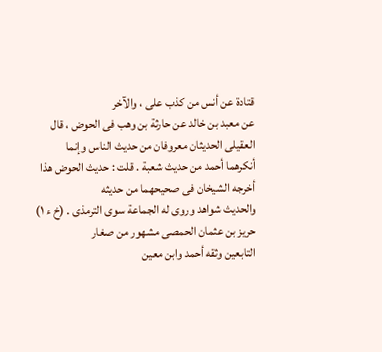قتادة عن أنس من كذب على ، والآخر
عن معبد بن خالد عن حارثة بن وهب فى الحوض ، قال العقيلى الحديثان معروفان من حديث الناس وإنما
أنكرهما أحمد من حديث شعبة . قلت : حديث الحوض هذا أخرجه الشيخان فى صحيحهما من حديثه
والحديث شواهد وروى له الجماعة سوى الترمذى . (خ ء ١) حريز بن عثمان الحمصى مشهور من صغار
التابعين وثقه أحمد وابن معين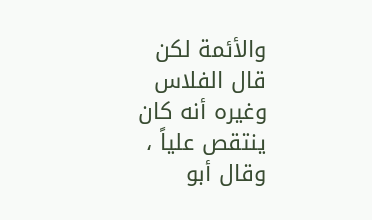والأئمة لكن قال الفلاس وغيره أنه كان ينتقص علياً ، وقال أبو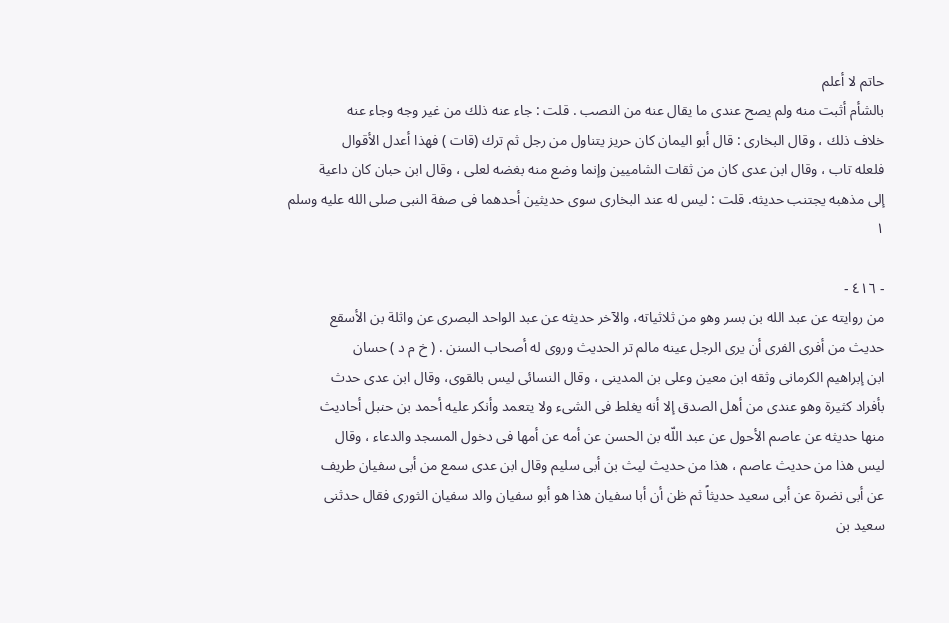حاتم لا أعلم
بالشأم أثبت منه ولم يصح عندى ما يقال عنه من النصب . قلت : جاء عنه ذلك من غير وجه وجاء عنه
خلاف ذلك ، وقال البخارى : قال أبو اليمان كان حريز يتناول من رجل ثم ترك (قات ) فهذا أعدل الأقوال
فلعله تاب ، وقال ابن عدى كان من ثقات الشاميين وإنما وضع منه بغضه لعلى ، وقال ابن حبان كان داعية
إلى مذهبه يجتنب حديثه. قلت : ليس له عند البخارى سوى حديثين أحدهما فى صفة النبى صلى الله عليه وسلم
١

- ٤١٦ -
من روايته عن عبد الله بن بسر وهو من ثلاثياته، والآخر حديثه عن عبد الواحد البصرى عن واثلة بن الأسقع
حديث من أفرى الفرى أن يرى الرجل عينه مالم تر الحديث وروى له أصحاب السنن . ( خ م د ) حسان
ابن إبراهيم الكرمانى وثقه ابن معين وعلى بن المدينى ، وقال النسائى ليس بالقوى، وقال ابن عدى حدث
بأفراد كثيرة وهو عندى من أهل الصدق إلا أنه يغلط فى الشىء ولا يتعمد وأنكر عليه أحمد بن حنبل أحاديث
منها حديثه عن عاصم الأحول عن عبد اللّه بن الحسن عن أمه عن أمها فى دخول المسجد والدعاء ، وقال
ليس هذا من حديث عاصم ، هذا من حديث ليث بن أبى سليم وقال ابن عدى سمع من أبى سفيان طريف
عن أبى نضرة عن أبى سعيد حديثاً ثم ظن أن أبا سفيان هذا هو أبو سفيان والد سفيان الثوری فقال حدثنى
سعيد بن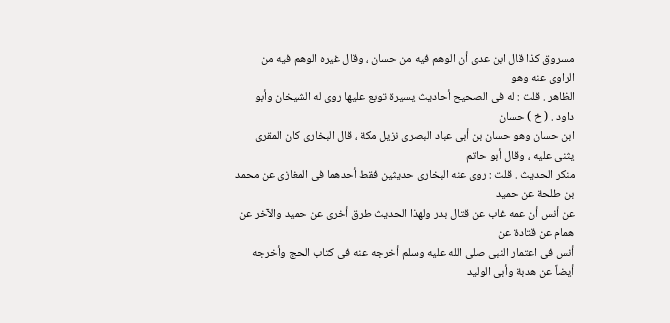مسروق كذا قال ابن عدى أن الوهم فيه من حسان ، وقال غيره الوهم فيه من الراوى عنه وهو
الظاهر . قلت : له فى الصحيح أحاديث يسيرة توبع عليها روى له الشيخان وأبو داود . ( خ ) حسان
ابن حسان وهو حسان بن أبى عباد البصرى نزيل مكة ، قال البخارى كان المقرى يثنى عليه ، وقال أبو حاتم
منكر الحديث . قلت : روى عنه البخارى حديثين فقط أحدهما فى المغازى عن محمد بن طلحة عن حميد
عن أنس أن عمه غاب عن قتال بدر ولهذا الحديث طرق أخرى عن حميد والآخر عن همام عن قتادة عن
أنس فى اعتمار النبى صلى الله عليه وسلم أخرجه عنه فى كتاب الحج وأخرجه أيضاً عن هدبة وأبى الوليد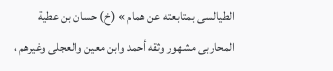الطيالسى بمتابعته عن همام » (خ) حسان بن عطية المحاربى مشهور وثقه أحمد وابن معين والعجلى وغيرهم ،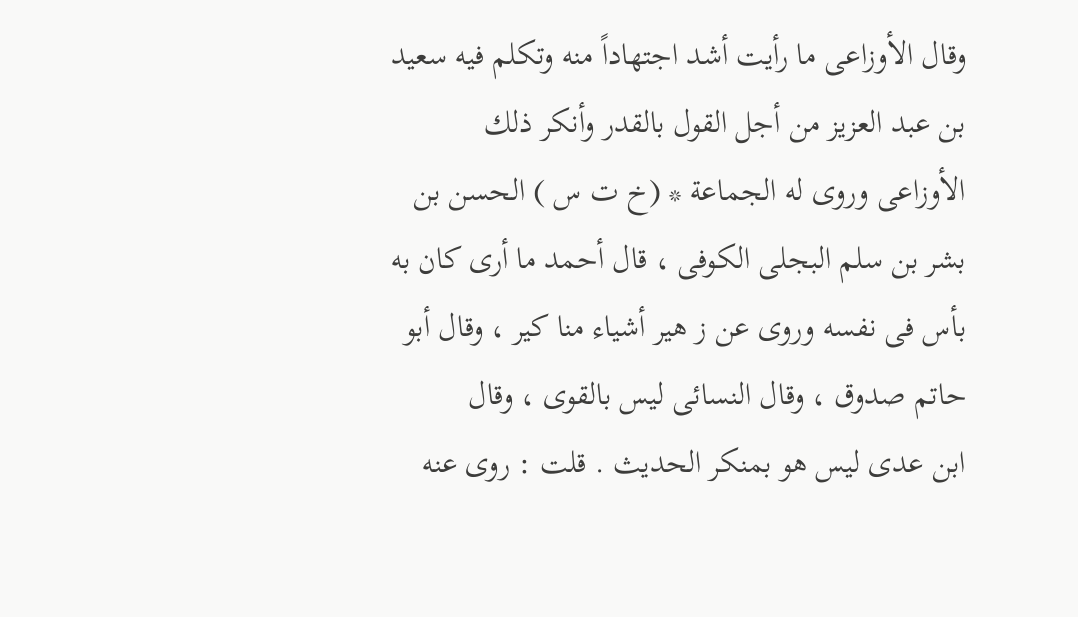وقال الأوزاعى ما رأيت أشد اجتهاداً منه وتكلم فيه سعيد بن عبد العزيز من أجل القول بالقدر وأنكر ذلك
الأوزاعى وروى له الجماعة * (خ ت س ) الحسن بن بشر بن سلم البجلی الکوفی ، قال أحمد ما أرى كان به
بأس فی نفسه وروی عن ز هير أشیاء منا کیر ، وقال أبو حاتم صدوق ، وقال النسائی لیس بالقوى ، وقال
ابن عدى ليس هو بمنكر الحديث . قلت : روى عنه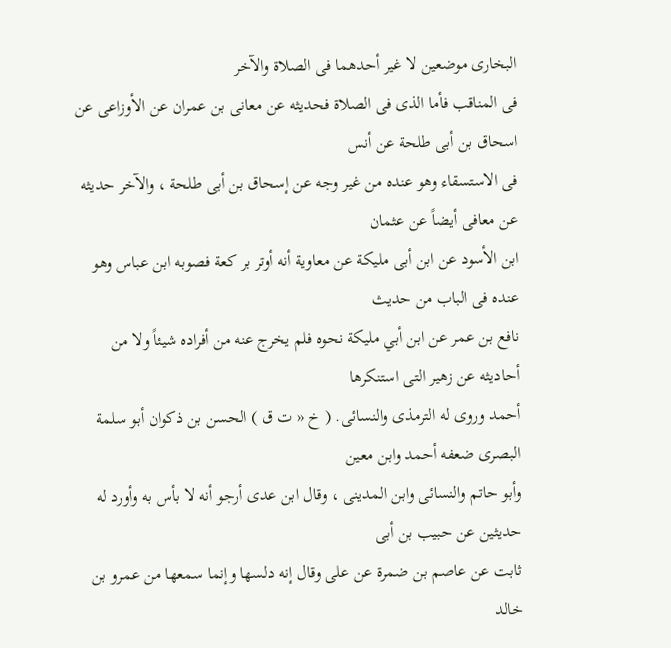البخارى موضعين لا غير أحدهما فى الصلاة والآخر
فى المناقب فأما الذى فى الصلاة فحديثه عن معانی بن عمران عن الأوزاعی عن اسحاق بن أبى طلحة عن أنس
فى الاستسقاء وهو عنده من غير وجه عن إسحاق بن أبى طلحة ، والآخر حديثه عن معافى أيضاً عن عثمان
ابن الأسود عن ابن أبى مليكة عن معاوية أنه أوتر بر کعة فصوبه ابن عباس وهو عنده فی الباب من حديث
نافع بن عمر عن ابن أبي مليكة نحوه فلم يخرج عنه من أفراده شيئاً ولا من أحاديثه عن زهير التى استنكرها
أحمد وروى له الترمذى والنسائى. ( خ « ت ق ) الحسن بن ذكوان أبو سلمة البصرى ضعفه أحمد وابن معين
وأبو حاتم والنسائى وابن المدینی ، وقال ابن عدى أرجو أنه لا بأس به وأورد له حدیثین عن حبيب بن أبى
ثابت عن عاصم بن ضمرة عن على وقال إنه دلسها وإنما سمعها من عمرو بن خالد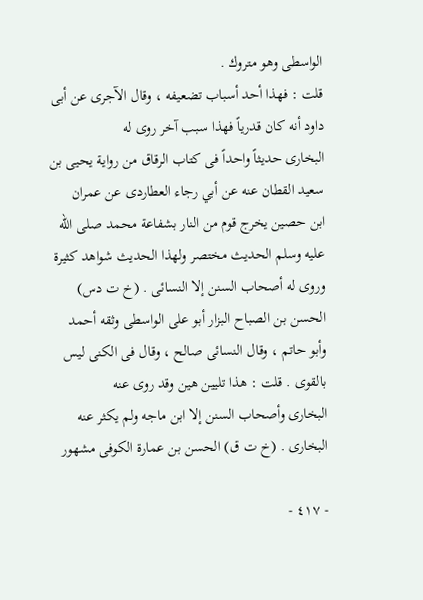الواسطى وهو متروك .
قلت : فهذا أحد أسباب تضعيفه ، وقال الآجری عن أبى داود أنه كان قدریاً فهذا سبب آخر روى له
البخارى حديثاً واحداً فى كتاب الرقاق من رواية يحيى بن سعيد القطان عنه عن أبي رجاء العطاردى عن عمران
ابن حصين يخرج قوم من النار بشفاعة محمد صلى الله عليه وسلم الحديث مختصر ولهذا الحديث شواهد كثيرة
وروى له أصحاب السنن إلا النسائى . (خ ت دس) الحسن بن الصباح البزار أبو على الواسطى وثقه أحمد
وأبو حاتم ، وقال النسائى صالح ، وقال فى الكنى ليس بالقوى . قلت : هذا تليين هين وقد روى عنه
البخارى وأصحاب السنن إلا ابن ماجه ولم يكثر عنه البخارى . (خ ت ق) الحسن بن عمارة الکوفی مشهور

- ٤١٧ -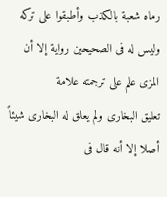رماه شعبة بالكذب وأطبقوا على تركه وليس له فى الصحيحين رواية إلا أن المزى علم على ترجمته علامة
تعليق البخارى ولم يعلق له البخارى شيئاً أصلا إلا أنه قال فى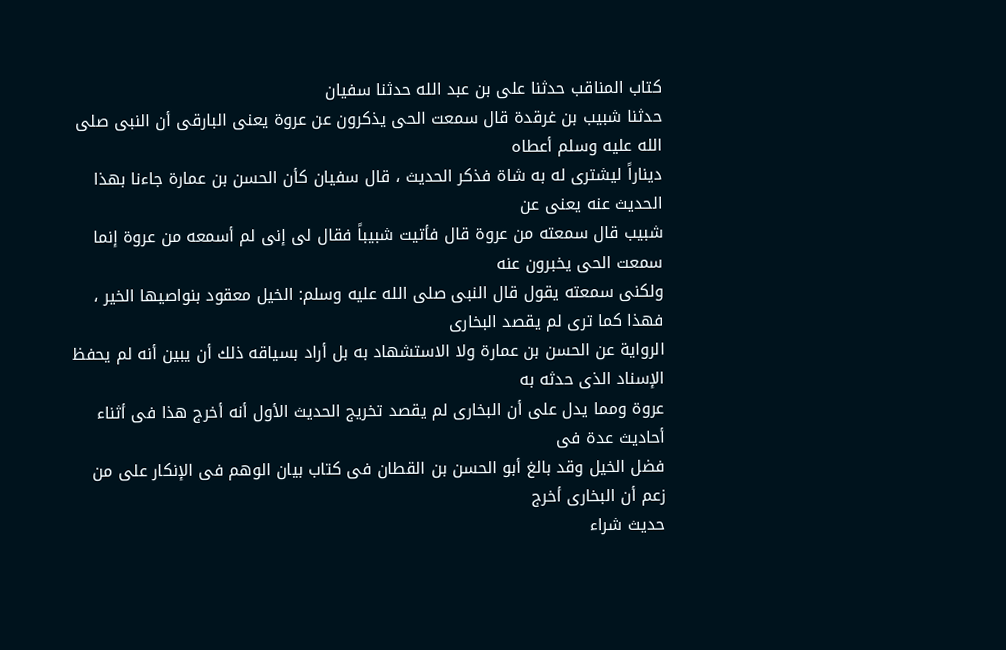كتاب المناقب حدثنا على بن عبد الله حدثنا سفيان
حدثنا شبيب بن غرقدة قال سمعت الحى يذكرون عن عروة يعنى البارقى أن النبى صلى الله عليه وسلم أعطاه
ديناراً ليشترى له به شاة فذكر الحديث ، قال سفيان كأن الحسن بن عمارة جاءنا بهذا الحديث عنه يعنى عن
شبيب قال سمعته من عروة قال فأتيت شبيباً فقال لى إنى لم أسمعه من عروة إنما سمعت الحى يخبرون عنه
ولكنى سمعته يقول قال النبى صلى الله عليه وسلم: الخيل معقود بنواصيها الخير ، فهذا كما ترى لم يقصد البخارى
الرواية عن الحسن بن عمارة ولا الاستشهاد به بل أراد بسياقه ذلك أن يبين أنه لم يحفظ الإسناد الذى حدثه به
عروة ومما يدل على أن البخارى لم يقصد تخريج الحديث الأول أنه أخرج هذا فى أثناء أحاديث عدة فى
فضل الخيل وقد بالغ أبو الحسن بن القطان فى كتاب بيان الوهم فى الإنكار على من زعم أن البخارى أخرج
حديث شراء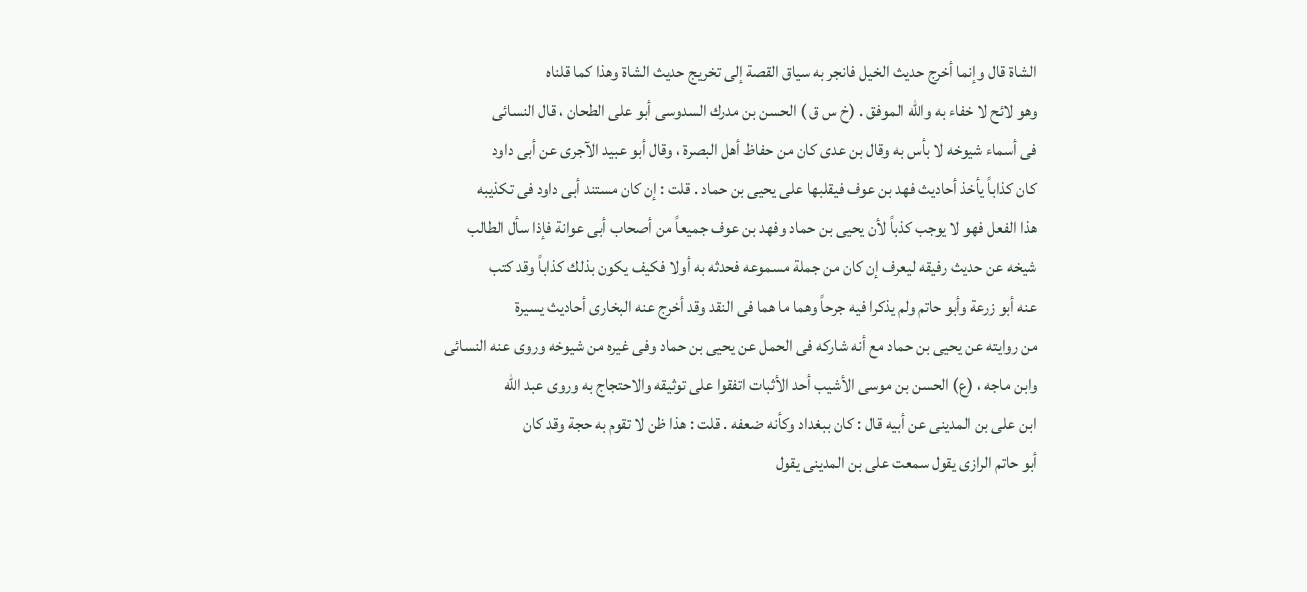الشاة قال وإنما أخرج حديث الخيل فانجر به سياق القصة إلى تخريج حديث الشاة وهذا كما قلناه
وهو لائح لا خفاء به والله الموفق . (خ س ق ) الحسن بن مدرك السدوسى أبو على الطحان ، قال النسائى
فى أسماء شيوخه لا بأس به وقال بن عدى كان من حفاظ أهل البصرة ، وقال أبو عبيد الآجرى عن أبى داود
كان كذاباً يأخذ أحاديث فهد بن عوف فيقلبها على يحيى بن حماد . قلت : إن كان مستند أبى داود فى تكذيبه
هذا الفعل فهو لا يوجب كذباً لأن يحيى بن حماد وفهد بن عوف جميعاً من أصحاب أبى عوانة فإذا سأل الطالب
شیخه عن حدیث رفيقه لیعرف إن کان من جملة مسموعه فحدثه به أولا فکیف یکون بذلك کذاباً وقد کتب
عنه أبو زرعة وأبو حاتم ولم يذكرا فيه جرحاً وهما ما هما فى النقد وقد أخرج عنه البخارى أحاديث يسيرة
من روايته عن يحيى بن حماد مع أنه شاركه فى الحمل عن يحيى بن حماد وفى غيره من شيوخه وروى عنه النسائى
وابن ماجه ، (ع) الحسن بن موسى الأشيب أحد الأثبات اتفقوا على توثيقه والاحتجاج به وروى عبد الله
ابن على بن المدينى عن أبيه قال : كان ببغداد وكأنه ضعفه . قلت : هذا ظن لا تقوم به حجة وقد كان
أبو حاتم الرازى يقول سمعت على بن المدينى يقول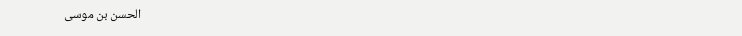الحسن بن موسى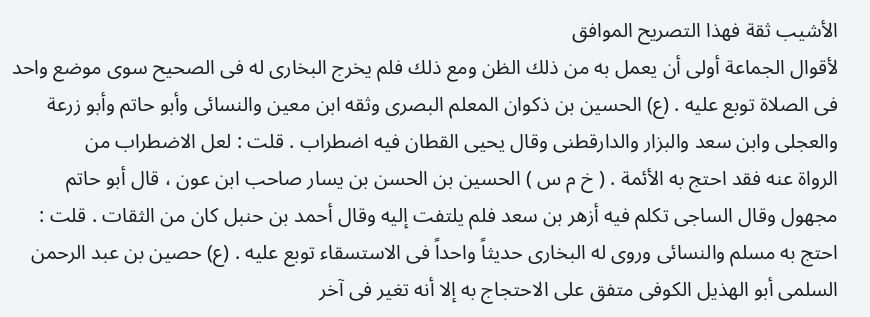الأشيب ثقة فهذا التصريح الموافق
لأقوال الجماعة أولى أن يعمل به من ذلك الظن ومع ذلك فلم يخرج البخارى له فى الصحيح سوى موضع واحد
فى الصلاة توبع عليه . (ع) الحسين بن ذكوان المعلم البصرى وثقه ابن معين والنسائى وأبو حاتم وأبو زرعة
والعجلى وابن سعد والبزار والدارقطنى وقال يحيى القطان فيه اضطراب . قلت : لعل الاضطراب من
الرواة عنه فقد احتج به الأئمة . ( خ م س ) الحسين بن الحسن بن يسار صاحب ابن عون ، قال أبو حاتم
مجهول وقال الساجى تكلم فيه أزهر بن سعد فلم يلتفت إليه وقال أحمد بن حنبل كان من الثقات . قلت :
احتج به مسلم والنسائى وروى له البخارى حديثاً واحداً فى الاستسقاء توبع عليه . (ع) حصين بن عبد الرحمن
السلمى أبو الهذيل الكوفى متفق على الاحتجاج به إلا أنه تغير فى آخر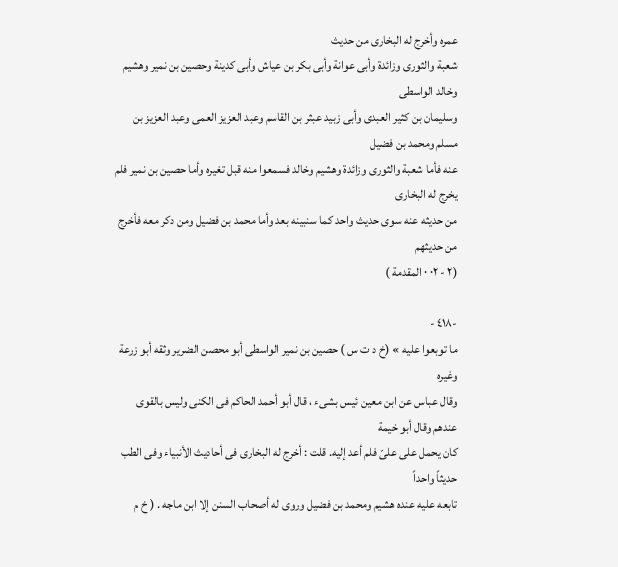عمره وأخرج له البخارى من حديث
شعبة والثورى وزائدة وأبى عوانة وأبى بكر بن عياش وأبى كدينة وحصين بن نمير وهشيم وخالد الواسطى
وسليمان بن كثير العبدى وأبى زبيد عبثر بن القاسم وعبد العزيز العمى وعبد العزيز بن مسلم ومحمد بن فضيل
عنه فأما شعبة والثورى وزائدة وهشيم وخالد فسمعوا منه قبل تغيره وأما حصين بن نمير فلم يخرج له البخارى
من حديثه عنه سوى حديث واحد كما سنبينه بعد وأما محمد بن فضيل ومن دكر معه فأخرج من حديثهم
(٢ - ٠٢ ٠ المقدمة )

-٤١٨ -
ما توبعوا عليه » (خ د ت س ) حصين بن نمير الواسطى أبو محصن الضرير وثقه أبو زرعة وغيره
وقال عباس عن ابن معين ئيس بشىء ، قال أبو أحمد الحاكم فى الكنى وليس بالقوى عندهم وقال أبو خيمة
كان يحمل على علىّ فلم أعد إليه. قلت : أخرج له البخارى فى أحاديث الأنبياء وفى الطب حديثاً واحداً
تابعه عليه عنده هشيم ومحمد بن فضيل وروى له أصحاب السنن إلا ابن ماجه . ( خ م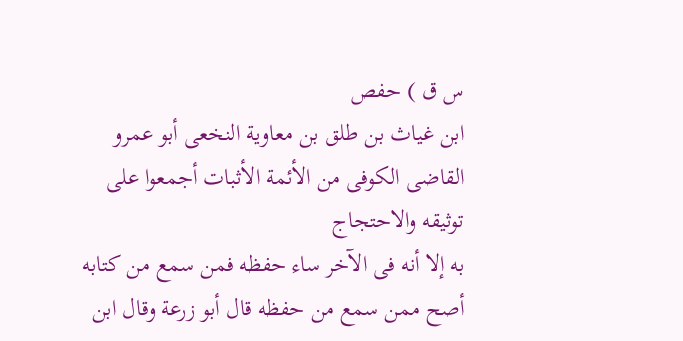س ق ) حفص
ابن غياث بن طلق بن معاوية النخعى أبو عمرو القاضى الكوفى من الأئمة الأثبات أجمعوا على توثيقه والاحتجاج
به إلا أنه فى الآخر ساء حفظه فمن سمع من كتابه أصح ممن سمع من حفظه قال أبو زرعة وقال ابن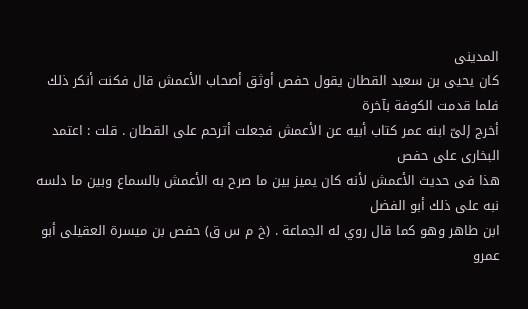المدينى
كان يحيى بن سعيد القطان يقول حفص أوثق أصحاب الأعمش قال فكنت أنكر ذلك فلما قدمت الكوفة بآخرة
أخرج إلىّ ابنه عمر كتاب أبيه عن الأعمش فجعلت أترحم على القطان . قلت : اعتمد البخارى على حفص
هذا فى حديث الأعمش لأنه كان يميز بين ما صرح به الأعمش بالسماع وبين ما دلسه نبه على ذلك أبو الفضل
ابن طاهر وهو كما قال روي له الجماعة . (خ م س ق) حفص بن ميسرة العقيلى أبو عمرو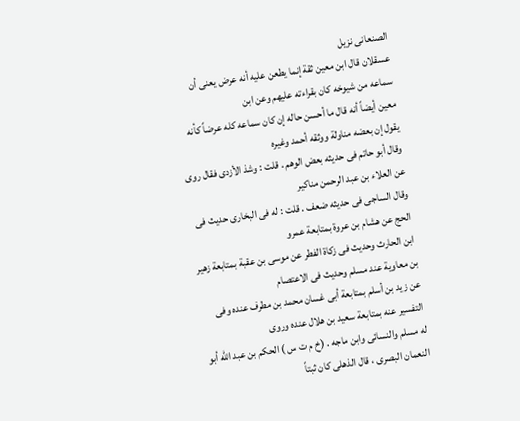الصنعانى نزيل
عسقلان قال ابن معين ثقة إنما يطعن عليه أنه عرض يعنى أن سماعه من شيوخه كان بقراءته عليهم وعن ابن
معين أيضاً أنه قال ما أحسن حاله إن كان سماعه كله عرضاً كأنه يقول إن بعضه مناولة ووثقه أحمد وغيره
وقال أبو حاتم فى حديثه بعض الوهم . قلت : وشذ الأزدى فقال روى عن العلاء بن عبد الرحمن مناكير
وقال الساجى فى حديثه ضعف . قلت : له فى البخارى حديث فى الحج عن هشام بن عروة بمتابعة عمرو
ابن الحارث وحديث فى زكاة الفطر عن موسى بن عقبة بمتابعة زهير بن معاوية عند مسلم وحديث فى الاعتصام
عن زيد بن أسلم بمتابعة أبى غسان محمد بن مطرف عنده وفى التفسیر عنه بمتابعة سعید بن هلال عنده وروی
له مسلم والنسائى وابن ماجه . (خ م ت س ) الحكم بن عبد الله أبو النعمان البصرى ، قال الذهلى كان ثبتاً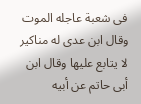فى شعبة عاجله الموت وقال ابن عدى له مناكير لا يتابع عليها وقال ابن أبى حاتم عن أبيه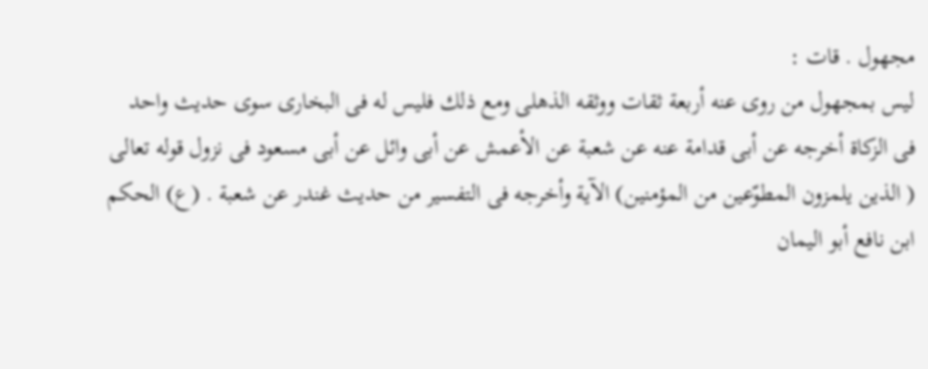مجهول . قات :
ليس بمجهول من روى عنه أربعة ثقات ووثقه الذهلی ومع ذلك فليس له فی البخاری سوی حدیث واحد
فى الزكاة أخرجه عن أبى قدامة عنه عن شعبة عن الأعمش عن أبى وائل عن أبى مسعود فى نزول قوله تعالى
( الذين يلمزون المطوّعين من المؤمنين) الآية وأخرجه فى التفسير من حديث غندر عن شعبة . (ع) الحكم
ابن نافع أبو اليمان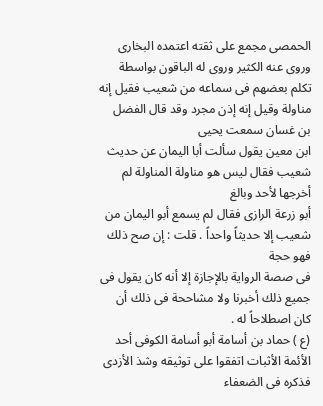الحمصى مجمع على ثقته اعتمده البخارى وروى عنه الكثير وروى له الباقون بواسطة
تكلم بعضهم فى سماعه من شعيب فقيل إنه مناولة وقيل إنه إذن مجرد وقد قال الفضل بن غسان سمعت يحيى
ابن معين يقول سألت أبا اليمان عن حديث شعيب فقال ليس هو مناولة المناولة لم أخرجها لأحد وبالغ
أبو زرعة الرازى فقال لم يسمع أبو اليمان من شعيب إلا حديثاً واحداً . قلت : إن صح ذلك فهو حجة
فى صصة الرواية بالإجازة إلا أنه كان يقول فى جميع ذلك أخبرنا ولا مشاححة فى ذلك أن كان اصطلاحاً له .
(ع ) حماد بن أسامة أبو أسامة الكوفى أحد الأئمة الأثبات اتفقوا على توثيقه وشذ الأزدى فذكره فى الضعفاء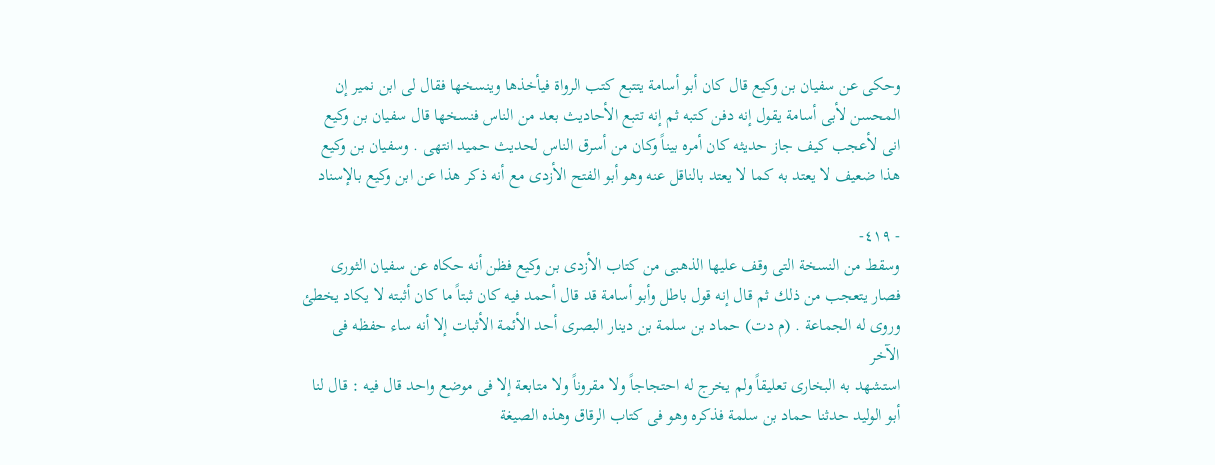وحكى عن سفيان بن وكيع قال كان أبو أسامة يتتبع كتب الرواة فيأخذها وينسخها فقال لى ابن نمير إن
المحسن لأبى أسامة يقول إنه دفن كتبه ثم إنه تتبع الأحاديث بعد من الناس فنسخها قال سفيان بن وكيع
انی لأعجب کیف جاز حديثه کان أمره بیناً وکان من أسرق الناس لحديث حميد انتهى . وسفيان بن وكيع
هذا ضعيف لا يعتد به كما لا يعتد بالناقل عنه وهو أبو الفتح الأزدى مع أنه ذكر هذا عن ابن وكيع بالإسناد

- ٤١٩-
وسقط من النسخة التى وقف عليها الذهبى من كتاب الأزدى بن وكيع فظن أنه حكاه عن سفيان الثورى
فصار یتعجب من ذلك ثم قال إنه قول باطل وأبو أسامة قد قال أحمد فیه کان ثبتاً ما کان أثبته لا یکاد يخطئ
وروى له الجماعة . (م دت) حماد بن سلمة بن دينار البصرى أحد الأئمة الأثبات إلا أنه ساء حفظه فى الآخر
استشهد به البخارى تعليقاً ولم يخرج له احتجاجاً ولا مقروناً ولا متابعة إلا فى موضع واحد قال فيه : قال لنا
أبو الوليد حدثنا حماد بن سلمة فذكره وهو فى كتاب الرقاق وهذه الصيغة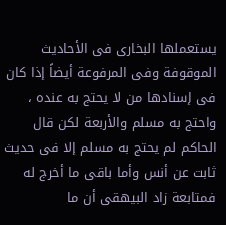يستعملها البخارى فى الأحاديث
الموقوفة وفى المرفوعة أيضاً إذا كان فى إسنادها من لا يحتج به عنده ، واحتج به مسلم والأربعة لكن قال
الحاكم لم يحتج به مسلم إلا فى حديث ثابت عن أنس وأما باقى ما أخرج له فمتابعة زاد البيهقى أن ما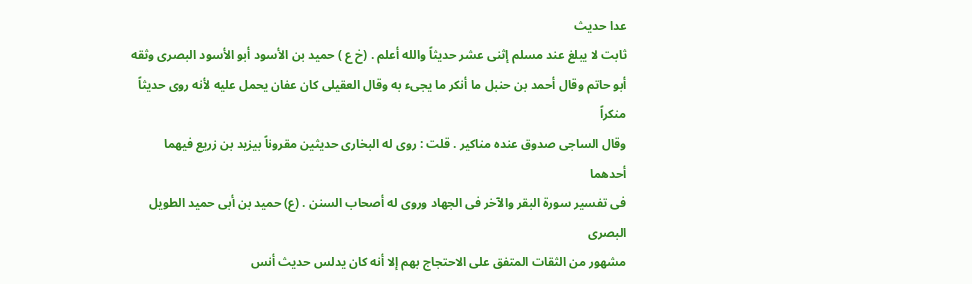عدا حديث
ثابت لا يبلغ عند مسلم إثنى عشر حديثاً والله أعلم . (خ ع ) حميد بن الأسود أبو الأسود البصرى وثقه
أبو حاتم وقال أحمد بن حنبل ما أنكر ما يجىء به وقال العقيلى كان عفان يحمل عليه لأنه روى حديثاً منكراً
وقال الساجى صدوق عنده مناكير . قلت : روى له البخارى حديثين مقروناً بيزيد بن زريع فيهما أحدهما
فى تفسير سورة البقر والآخر فى الجهاد وروى له أصحاب السنن . (ع) حميد بن أبى حميد الطويل البصرى
مشهور من الثقات المتفق على الاحتجاج بهم إلا أنه كان يدلس حديث أنس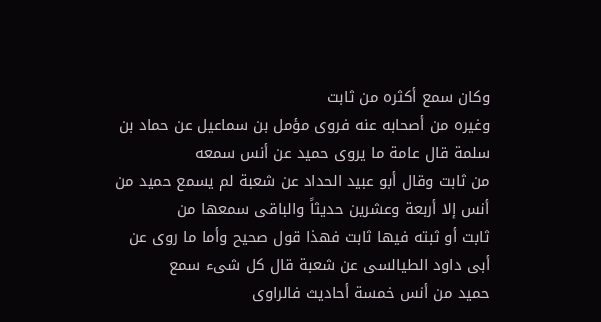وكان سمع أكثره من ثابت
وغيره من أصحابه عنه فروى مؤمل بن سماعيل عن حماد بن سلمة قال عامة ما يروى حميد عن أنس سمعه
من ثابت وقال أبو عبيد الحداد عن شعبة لم يسمع حميد من أنس إلا أربعة وعشرين حديثاً والباقى سمعها من
ثابت أو ثبته فيها ثابت فهذا قول صحيح وأما ما روى عن أبى داود الطيالسى عن شعبة قال كل شىء سمع
حميد من أنس خمسة أحاديث فالراوى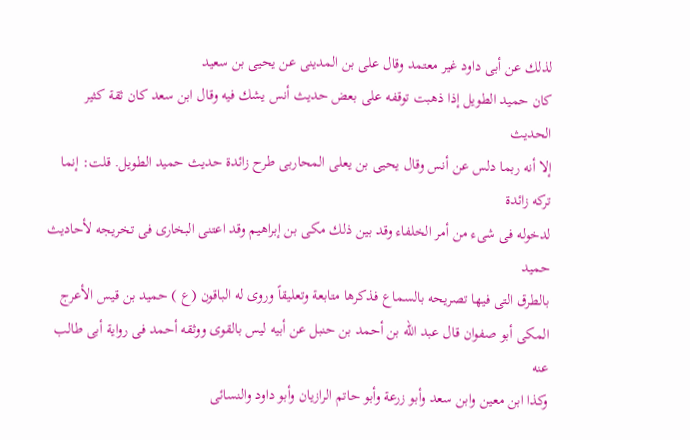لذلك عن أبى داود غير معتمد وقال على بن المدينى عن يحيى بن سعيد
كان حميد الطويل إذا ذهبت توقفه على بعض حديث أنس يشك فيه وقال ابن سعد كان ثقة كثير الحديث
إلا أنه ربما دلس عن أنس وقال يحيى بن يعلى المحاربى طرح زائدة حديث حميد الطويل. قلت: إنما تركه زائدة
لدخوله فى شىء من أمر الخلفاء وقد بين ذلك مكى بن إبراهيم وقد اعتنى البخارى فى تخريجه لأحاديث حميد
بالطرق التى فيها تصريحه بالسماع فذكرها متابعة وتعليقاً وروى له الباقون (ع ) حميد بن قيس الأعرج
المكى أبو صفوان قال عبد الله بن أحمد بن حنبل عن أبيه ليس بالقوى ووثقه أحمد فى رواية أبى طالب عنه
وكذا ابن معين وابن سعد وأبو زرعة وأبو حاتم الرازيان وأبو داود والنسائى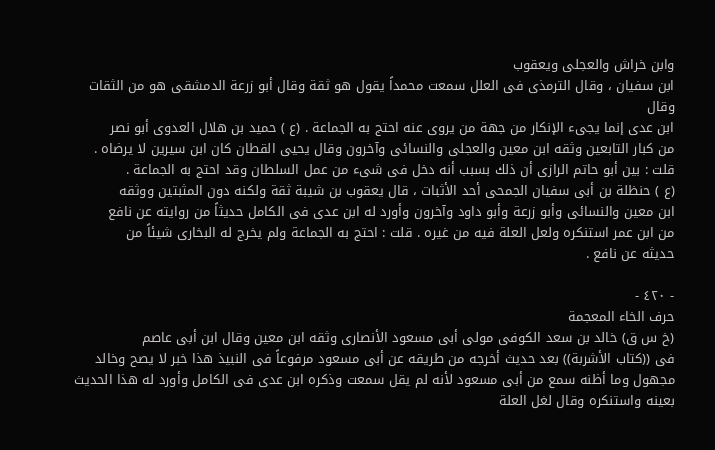وابن خراش والعجلى ويعقوب
ابن سفيان ، وقال الترمذى فى العلل سمعت محمداً يقول هو ثقة وقال أبو زرعة الدمشقى هو من الثقات وقال
ابن عدى إنما يجىء الإنكار من جهة من يروى عنه احتج به الجماعة . (ع ) حميد بن هلال العدوى أبو نصر
من كبار التابعين وثقه ابن معين والعجلى والنسائى وآخرون وقال يحيى القطان كان ابن سيرين لا يرضاه .
قلت : بين أبو حاتم الرازى أن ذلك بسبب أنه دخل فى شىء من عمل السلطان وقد احتج به الجماعة .
(ع ) حنظلة بن أبى سفيان الجمحى أحد الأثبات ، قال يعقوب بن شيبة ثقة ولكنه دون المثبتين ووثقه
ابن معين والنسائى وأبو زرعة وأبو داود وآخرون وأورد له ابن عدى فى الكامل حديثاً من روايته عن نافع
من ابن عمر استنكره ولعل العلة فيه من غيره . قلت : احتج به الجماعة ولم يخرج له البخارى شيئاً من
حديثه عن نافع .

- ٤٢٠ -
حرف الخاء المعجمة
(خ س ق) خالد بن سعد الكوفى مولى أبى مسعود الأنصارى وثقه ابن معين وقال ابن أبى عاصم
فى ((كتاب الأشربة)) بعد حديث أخرجه من طريقه عن أبى مسعود مرفوعاً فى النبيذ هذا خبر لا يصح وخالد
مجهول وما أظنه سمع من أبى مسعود لأنه لم يقل سمعت وذكره ابن عدى فى الكامل وأورد له هذا الحديث
بعينه واستنكره وقال لغل العلة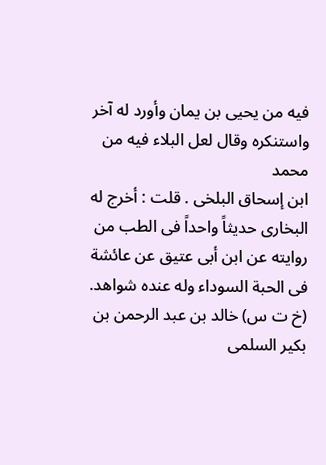فيه من يحيى بن يمان وأورد له آخر واستنكره وقال لعل البلاء فيه من محمد
ابن إسحاق البلخى . قلت : أخرج له البخارى حديثاً واحداً فى الطب من روايته عن ابن أبى عتيق عن عائشة
فى الحبة السوداء وله عنده شواهد. (خ ت س) خالد بن عبد الرحمن بن بكير السلمى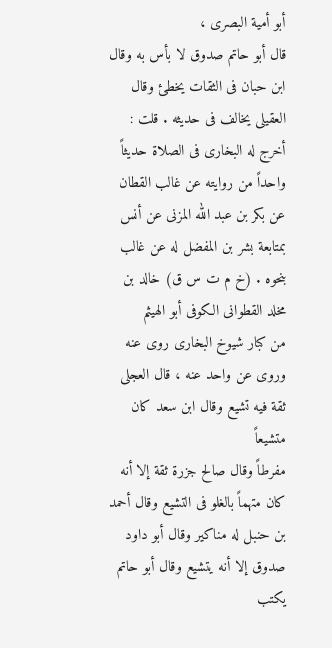أبو أمية البصرى ،
قال أبو حاتم صدوق لا بأس به وقال ابن حبان فى الثقات يخطئ وقال العقيلى يخالف فى حديثه . قلت :
أخرج له البخارى فى الصلاة حديثاً واحداً من روايته عن غالب القطان عن بكر بن عبد الله المزنى عن أنس
بمتابعة بشر بن المفضل له عن غالب بنحوه . (خ م ت س ق) خالد بن مخلد القطوانى الكوفى أبو الهيثم
من كبار شيوخ البخارى روى عنه وروى عن واحد عنه ، قال العجلى ثقة فيه تشيع وقال ابن سعد كان متشيعاً
مفرطاً وقال صالح جزرة ثقة إلا أنه كان متهماً بالغلو فى التشيع وقال أحمد بن حنبل له مناكير وقال أبو داود
صدوق إلا أنه يتشيع وقال أبو حاتم يكتب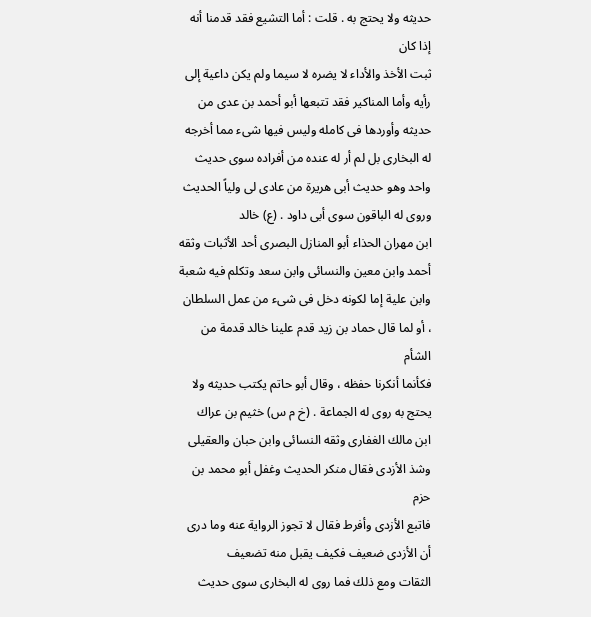حديثه ولا يحتج به . قلت : أما التشيع فقد قدمنا أنه إذا كان
ثبت الأخذ والأداء لا يضره لا سيما ولم يكن داعية إلى رأيه وأما المناكير فقد تتبعها أبو أحمد بن عدى من
حديثه وأوردها فى كامله وليس فيها شىء مما أخرجه له البخارى بل لم أر له عنده من أفراده سوى حديث
واحد وهو حديث أبى هريرة من عادی لی ولیاً الحدیث وروی له الباقون سوی أبى داود . (ع) خالد
ابن مهران الحذاء أبو المنازل البصرى أحد الأثبات وثقه أحمد وابن معين والنسائى وابن سعد وتكلم فيه شعبة
وابن علية إما لكونه دخل فى شىء من عمل السلطان ، أو لما قال حماد بن زيد قدم علينا خالد قدمة من الشأم
فكأنما أنكرنا حفظه ، وقال أبو حاتم يكتب حديثه ولا يحتج به روى له الجماعة . (خ م س) خثيم بن عراك
ابن مالك الغفارى وثقه النسائى وابن حبان والعقیلی وشذ الأزدی فقال منکر الحدیث وغفل أبو محمد بن حزم
فاتبع الأزدى وأفرط فقال لا تجوز الرواية عنه وما درى أن الأزدى ضعيف فكيف يقبل منه تضعيف
الثقات ومع ذلك فما روى له البخارى سوى حديث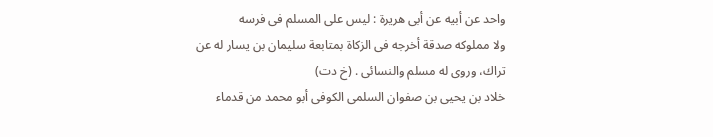واحد عن أبيه عن أبى هريرة : ليس على المسلم فى فرسه
ولا مملوكه صدقة أخرجه فى الزكاة بمتابعة سليمان بن يسار له عن تراك، وروى له مسلم والنسائى . (خ دت)
خلاد بن يحيى بن صفوان السلمى الكوفى أبو محمد من قدماء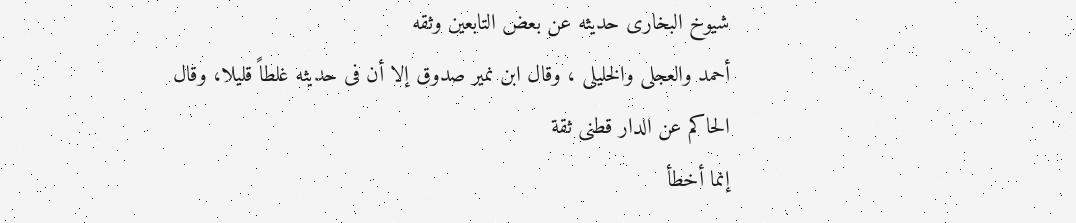شيوخ البخارى حديثه عن بعض التابعين وثقه
أحمد والعجلى والخليلى ، وقال ابن نمير صدوق إلا أن فى حديثه غلطاً قليلا، وقال الحاكم عن الدار قطنى ثقة
إنما أخطأ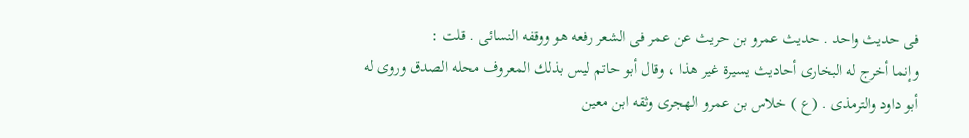فى حديث واحد . حديث عمرو بن حريث عن عمر فى الشعر رفعه هو ووقفه النسائى . قلت :
وإنما أخرج له البخارى أحاديث يسيرة غير هذا ، وقال أبو حاتم ليس بذلك المعروف محله الصدق وروى له
أبو داود والترمذى . (ع ) خلاس بن عمرو الهجرى وثقه ابن معين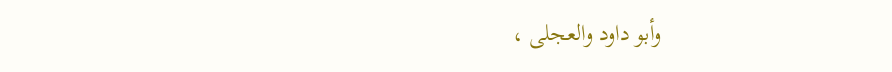وأبو داود والعجلى ،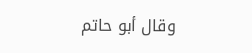وقال أبو حاتم